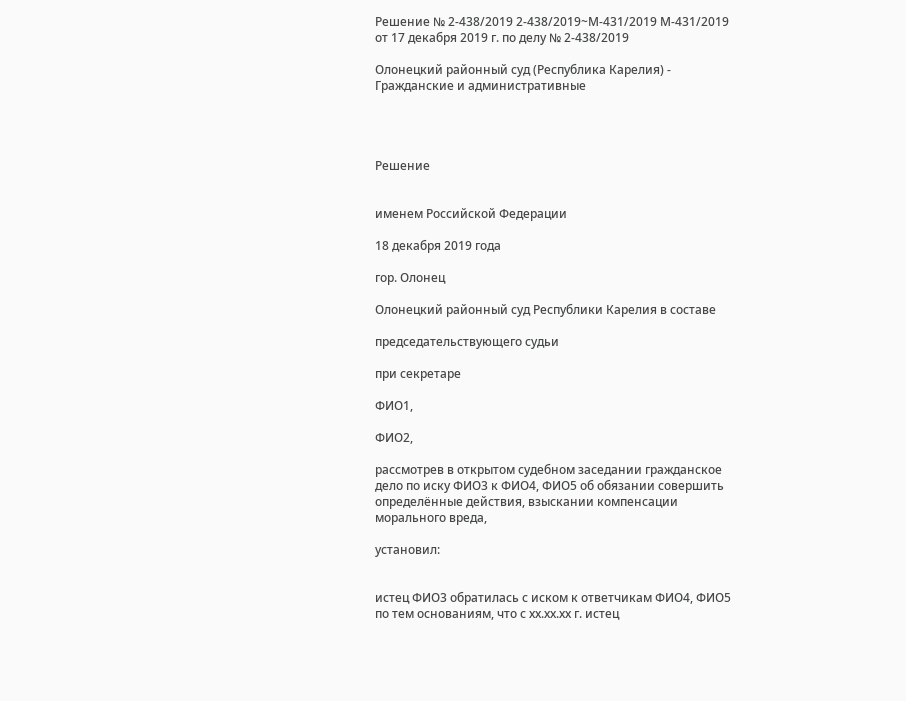Решение № 2-438/2019 2-438/2019~М-431/2019 М-431/2019 от 17 декабря 2019 г. по делу № 2-438/2019

Олонецкий районный суд (Республика Карелия) - Гражданские и административные




Решение


именем Российской Федерации

18 декабря 2019 года

гор. Олонец

Олонецкий районный суд Республики Карелия в составе

председательствующего судьи

при секретаре

ФИО1,

ФИО2,

рассмотрев в открытом судебном заседании гражданское дело по иску ФИО3 к ФИО4, ФИО5 об обязании совершить определённые действия, взыскании компенсации морального вреда,

установил:


истец ФИО3 обратилась с иском к ответчикам ФИО4, ФИО5 по тем основаниям, что с хх.хх.хх г. истец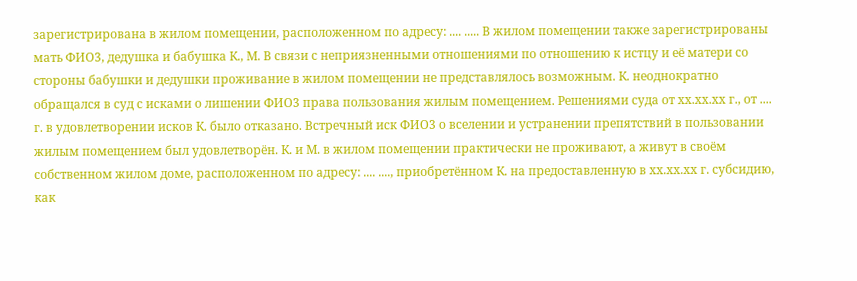зарегистрирована в жилом помещении, расположенном по адресу: .... ..... В жилом помещении также зарегистрированы мать ФИО3, дедушка и бабушка К., М. В связи с неприязненными отношениями по отношению к истцу и её матери со стороны бабушки и дедушки проживание в жилом помещении не представлялось возможным. К. неоднократно обращался в суд с исками о лишении ФИО3 права пользования жилым помещением. Решениями суда от хх.хх.хх г., от .... г. в удовлетворении исков К. было отказано. Встречный иск ФИО3 о вселении и устранении препятствий в пользовании жилым помещением был удовлетворён. К. и М. в жилом помещении практически не проживают, а живут в своём собственном жилом доме, расположенном по адресу: .... ...., приобретённом К. на предоставленную в хх.хх.хх г. субсидию, как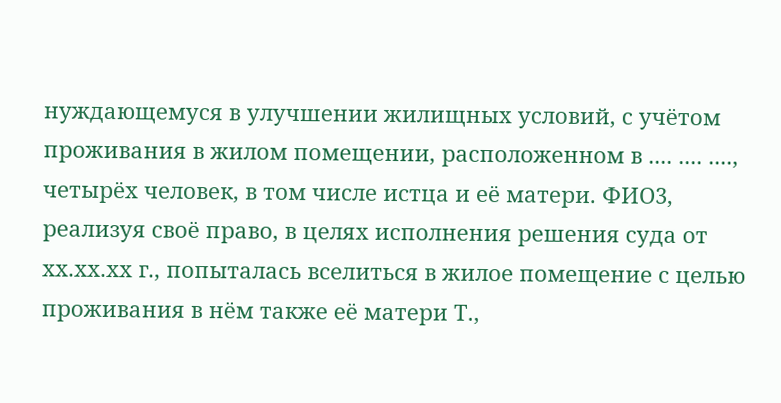нуждающемуся в улучшении жилищных условий, с учётом проживания в жилом помещении, расположенном в .... .... ...., четырёх человек, в том числе истца и её матери. ФИО3, реализуя своё право, в целях исполнения решения суда от хх.хх.хх г., попыталась вселиться в жилое помещение с целью проживания в нём также её матери Т.,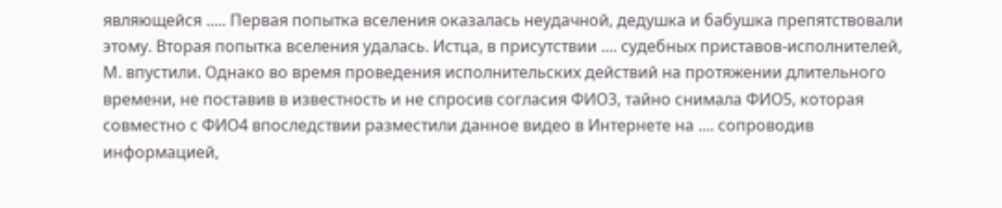являющейся ..... Первая попытка вселения оказалась неудачной, дедушка и бабушка препятствовали этому. Вторая попытка вселения удалась. Истца, в присутствии .... судебных приставов-исполнителей, М. впустили. Однако во время проведения исполнительских действий на протяжении длительного времени, не поставив в известность и не спросив согласия ФИО3, тайно снимала ФИО5, которая совместно с ФИО4 впоследствии разместили данное видео в Интернете на .... сопроводив информацией,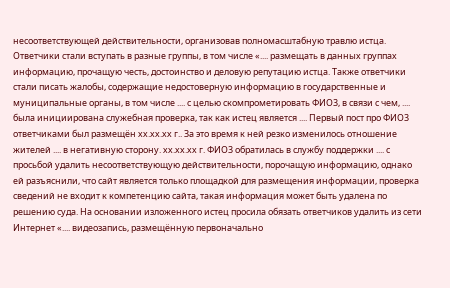несоответствующей действительности, организовав полномасштабную травлю истца. Ответчики стали вступать в разные группы, в том числе «.... размещать в данных группах информацию, прочащую честь, достоинство и деловую репутацию истца. Также ответчики стали писать жалобы, содержащие недостоверную информацию в государственные и муниципальные органы, в том числе .... с целью скомпрометировать ФИО3, в связи с чем, .... была инициирована служебная проверка, так как истец является .... Первый пост про ФИО3 ответчиками был размещён хх.хх.хх г.. За это время к ней резко изменилось отношение жителей .... в негативную сторону. хх.хх.хх г. ФИО3 обратилась в службу поддержки .... с просьбой удалить несоответствующую действительности, порочащую информацию, однако ей разъяснили, что сайт является только площадкой для размещения информации, проверка сведений не входит к компетенцию сайта, такая информация может быть удалена по решению суда. На основании изложенного истец просила обязать ответчиков удалить из сети Интернет «.... видеозапись, размещённую первоначально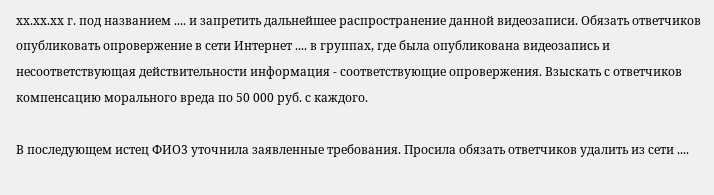хх.хх.хх г. под названием .... и запретить дальнейшее распространение данной видеозаписи. Обязать ответчиков опубликовать опровержение в сети Интернет .... в группах, где была опубликована видеозапись и несоответствующая действительности информация - соответствующие опровержения. Взыскать с ответчиков компенсацию морального вреда по 50 000 руб. с каждого.

В последующем истец ФИО3 уточнила заявленные требования. Просила обязать ответчиков удалить из сети ....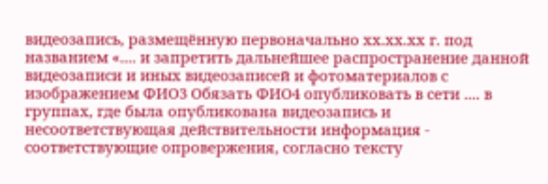видеозапись, размещённую первоначально хх.хх.хх г. под названием «.... и запретить дальнейшее распространение данной видеозаписи и иных видеозаписей и фотоматериалов с изображением ФИО3 Обязать ФИО4 опубликовать в сети .... в группах, где была опубликована видеозапись и несоответствующая действительности информация - соответствующие опровержения, согласно тексту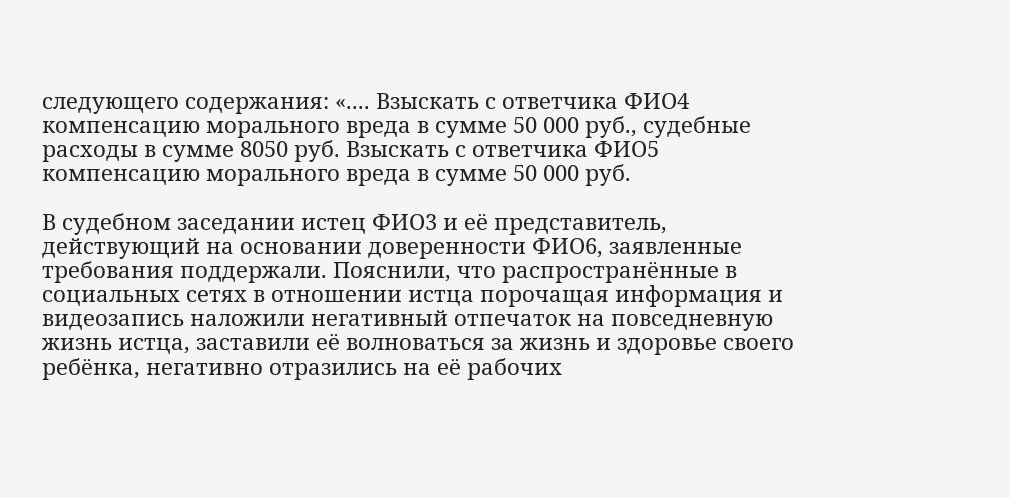следующего содержания: «.... Взыскать с ответчика ФИО4 компенсацию морального вреда в сумме 50 000 руб., судебные расходы в сумме 8050 руб. Взыскать с ответчика ФИО5 компенсацию морального вреда в сумме 50 000 руб.

В судебном заседании истец ФИО3 и её представитель, действующий на основании доверенности ФИО6, заявленные требования поддержали. Пояснили, что распространённые в социальных сетях в отношении истца порочащая информация и видеозапись наложили негативный отпечаток на повседневную жизнь истца, заставили её волноваться за жизнь и здоровье своего ребёнка, негативно отразились на её рабочих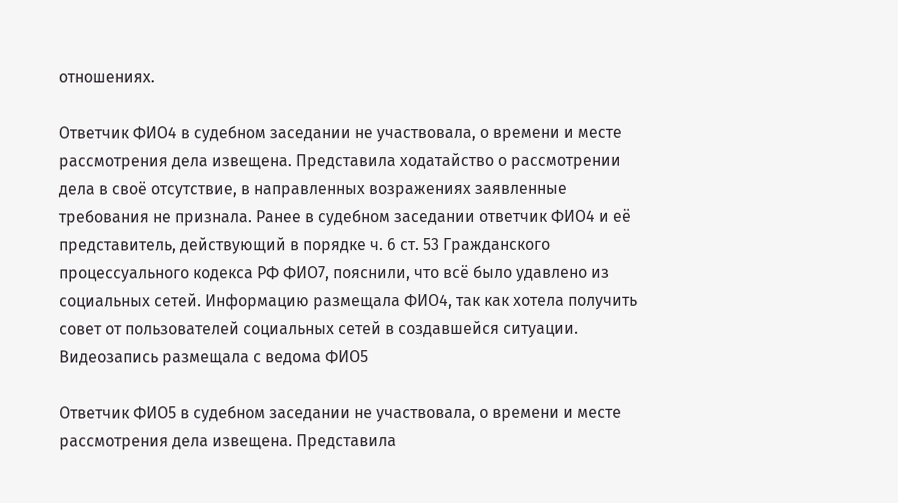отношениях.

Ответчик ФИО4 в судебном заседании не участвовала, о времени и месте рассмотрения дела извещена. Представила ходатайство о рассмотрении дела в своё отсутствие, в направленных возражениях заявленные требования не признала. Ранее в судебном заседании ответчик ФИО4 и её представитель, действующий в порядке ч. 6 ст. 53 Гражданского процессуального кодекса РФ ФИО7, пояснили, что всё было удавлено из социальных сетей. Информацию размещала ФИО4, так как хотела получить совет от пользователей социальных сетей в создавшейся ситуации. Видеозапись размещала с ведома ФИО5

Ответчик ФИО5 в судебном заседании не участвовала, о времени и месте рассмотрения дела извещена. Представила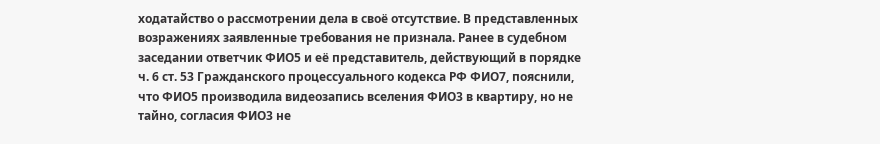ходатайство о рассмотрении дела в своё отсутствие. В представленных возражениях заявленные требования не признала. Ранее в судебном заседании ответчик ФИО5 и её представитель, действующий в порядке ч. 6 ст. 53 Гражданского процессуального кодекса РФ ФИО7, пояснили, что ФИО5 производила видеозапись вселения ФИО3 в квартиру, но не тайно, согласия ФИО3 не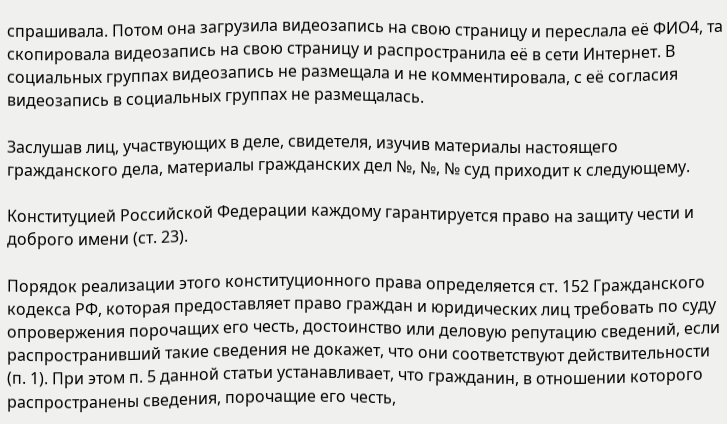спрашивала. Потом она загрузила видеозапись на свою страницу и переслала её ФИО4, та скопировала видеозапись на свою страницу и распространила её в сети Интернет. В социальных группах видеозапись не размещала и не комментировала, с её согласия видеозапись в социальных группах не размещалась.

Заслушав лиц, участвующих в деле, свидетеля, изучив материалы настоящего гражданского дела, материалы гражданских дел №, №, № суд приходит к следующему.

Конституцией Российской Федерации каждому гарантируется право на защиту чести и доброго имени (ст. 23).

Порядок реализации этого конституционного права определяется ст. 152 Гражданского кодекса РФ, которая предоставляет право граждан и юридических лиц требовать по суду опровержения порочащих его честь, достоинство или деловую репутацию сведений, если распространивший такие сведения не докажет, что они соответствуют действительности (п. 1). При этом п. 5 данной статьи устанавливает, что гражданин, в отношении которого распространены сведения, порочащие его честь,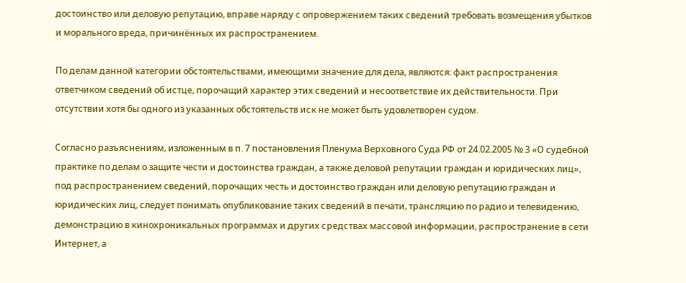достоинство или деловую репутацию, вправе наряду с опровержением таких сведений требовать возмещения убытков и морального вреда, причинённых их распространением.

По делам данной категории обстоятельствами, имеющими значение для дела, являются: факт распространения ответчиком сведений об истце, порочащий характер этих сведений и несоответствие их действительности. При отсутствии хотя бы одного из указанных обстоятельств иск не может быть удовлетворен судом.

Согласно разъяснениям, изложенным в п. 7 постановления Пленума Верховного Суда РФ от 24.02.2005 № 3 «О судебной практике по делам о защите чести и достоинства граждан, а также деловой репутации граждан и юридических лиц», под распространением сведений, порочащих честь и достоинство граждан или деловую репутацию граждан и юридических лиц, следует понимать опубликование таких сведений в печати, трансляцию по радио и телевидению, демонстрацию в кинохроникальных программах и других средствах массовой информации, распространение в сети Интернет, а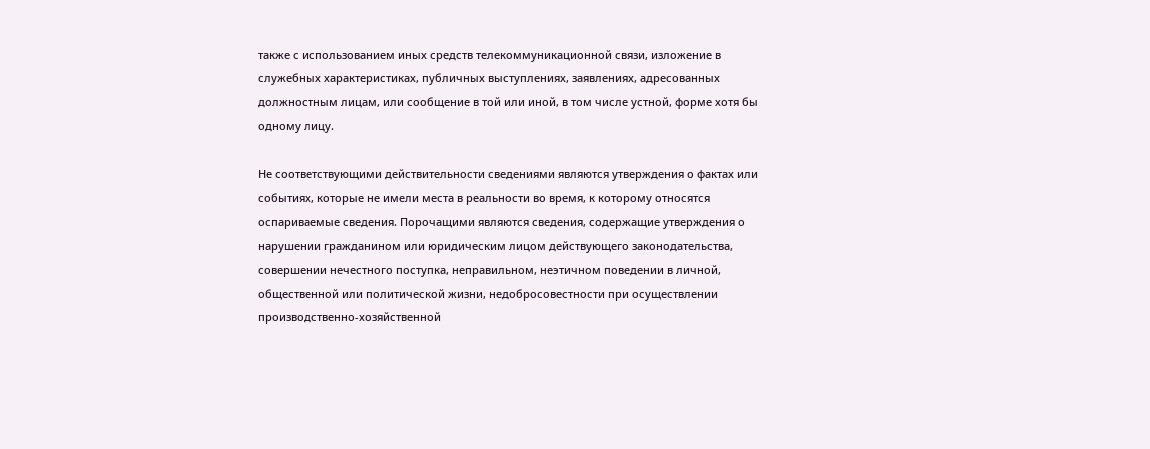также с использованием иных средств телекоммуникационной связи, изложение в служебных характеристиках, публичных выступлениях, заявлениях, адресованных должностным лицам, или сообщение в той или иной, в том числе устной, форме хотя бы одному лицу.

Не соответствующими действительности сведениями являются утверждения о фактах или событиях, которые не имели места в реальности во время, к которому относятся оспариваемые сведения. Порочащими являются сведения, содержащие утверждения о нарушении гражданином или юридическим лицом действующего законодательства, совершении нечестного поступка, неправильном, неэтичном поведении в личной, общественной или политической жизни, недобросовестности при осуществлении производственно-хозяйственной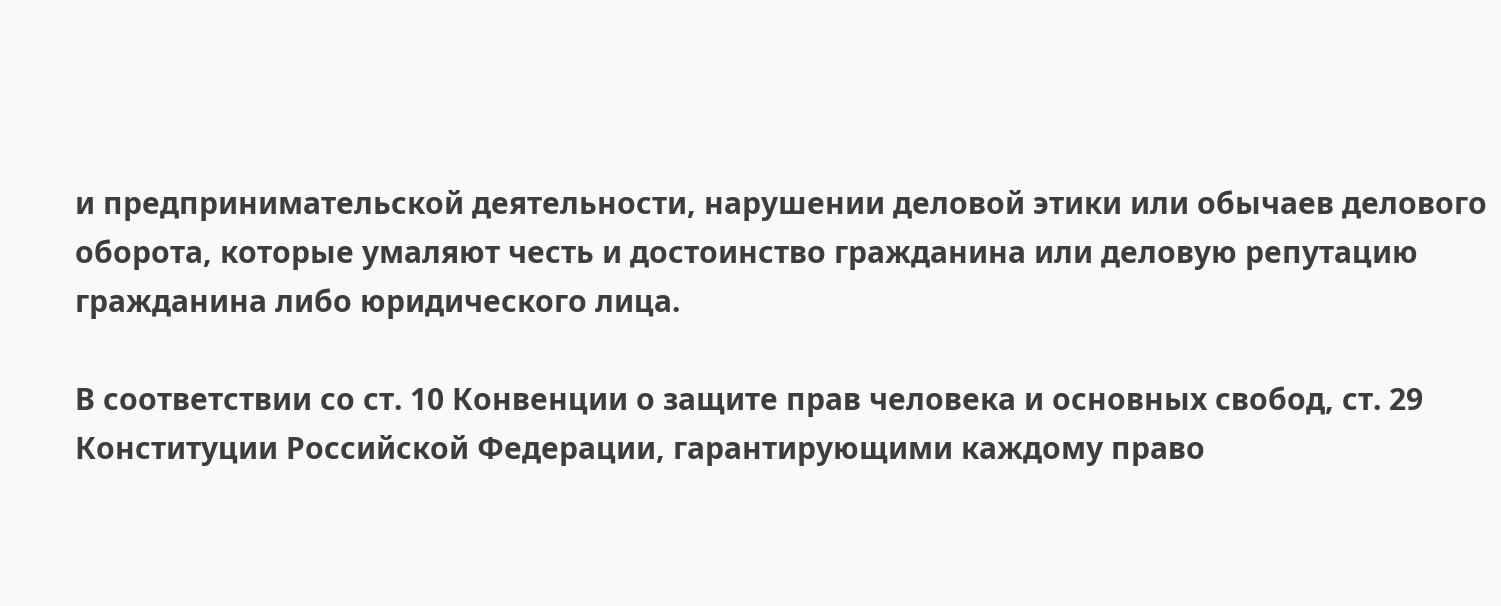и предпринимательской деятельности, нарушении деловой этики или обычаев делового оборота, которые умаляют честь и достоинство гражданина или деловую репутацию гражданина либо юридического лица.

В соответствии со ст. 10 Конвенции о защите прав человека и основных свобод, ст. 29 Конституции Российской Федерации, гарантирующими каждому право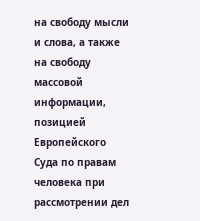на свободу мысли и слова, а также на свободу массовой информации, позицией Европейского Суда по правам человека при рассмотрении дел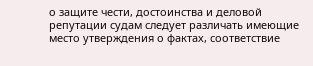о защите чести, достоинства и деловой репутации судам следует различать имеющие место утверждения о фактах, соответствие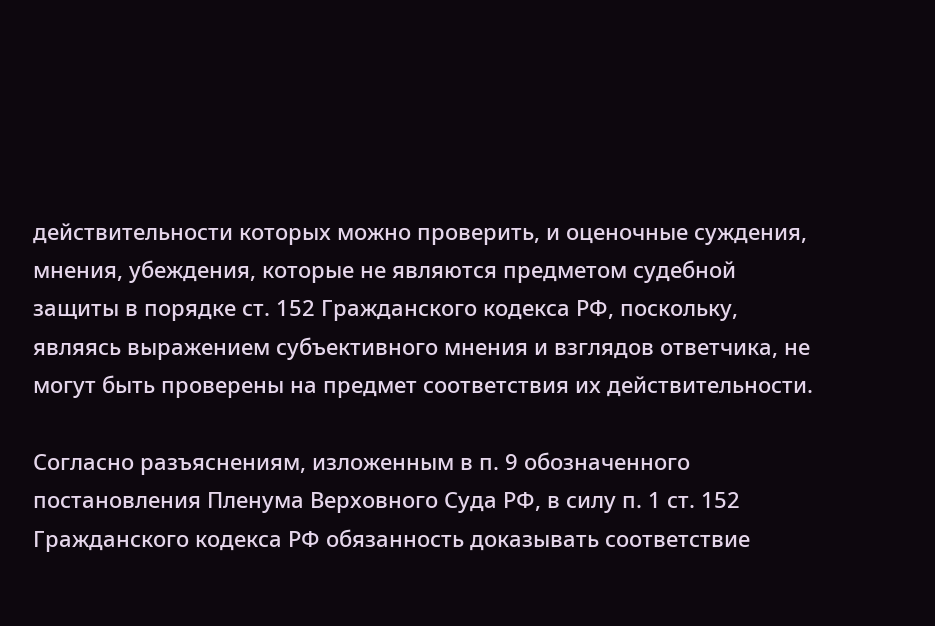действительности которых можно проверить, и оценочные суждения, мнения, убеждения, которые не являются предметом судебной защиты в порядке ст. 152 Гражданского кодекса РФ, поскольку, являясь выражением субъективного мнения и взглядов ответчика, не могут быть проверены на предмет соответствия их действительности.

Согласно разъяснениям, изложенным в п. 9 обозначенного постановления Пленума Верховного Суда РФ, в силу п. 1 ст. 152 Гражданского кодекса РФ обязанность доказывать соответствие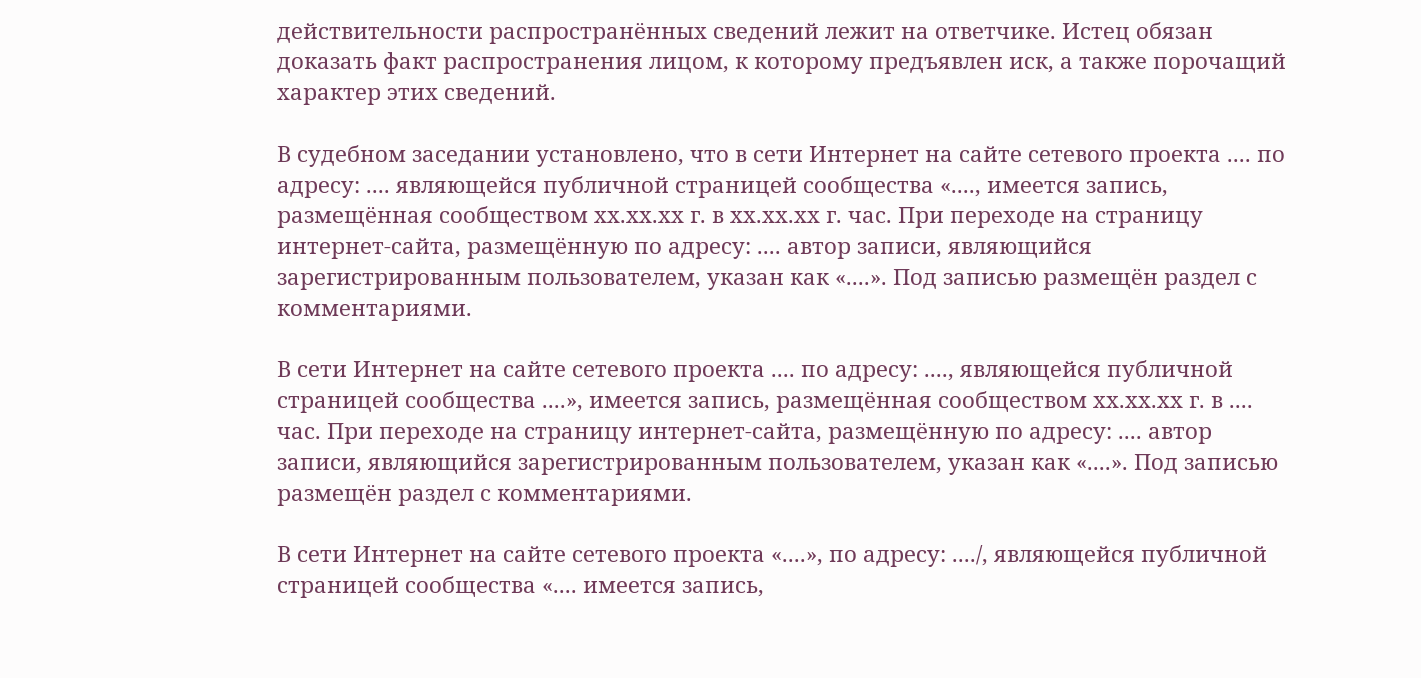действительности распространённых сведений лежит на ответчике. Истец обязан доказать факт распространения лицом, к которому предъявлен иск, а также порочащий характер этих сведений.

В судебном заседании установлено, что в сети Интернет на сайте сетевого проекта .... по адресу: .... являющейся публичной страницей сообщества «...., имеется запись, размещённая сообществом хх.хх.хх г. в хх.хх.хх г. час. При переходе на страницу интернет-сайта, размещённую по адресу: .... автор записи, являющийся зарегистрированным пользователем, указан как «....». Под записью размещён раздел с комментариями.

В сети Интернет на сайте сетевого проекта .... по адресу: ...., являющейся публичной страницей сообщества ....», имеется запись, размещённая сообществом хх.хх.хх г. в .... час. При переходе на страницу интернет-сайта, размещённую по адресу: .... автор записи, являющийся зарегистрированным пользователем, указан как «....». Под записью размещён раздел с комментариями.

В сети Интернет на сайте сетевого проекта «....», по адресу: ..../, являющейся публичной страницей сообщества «.... имеется запись,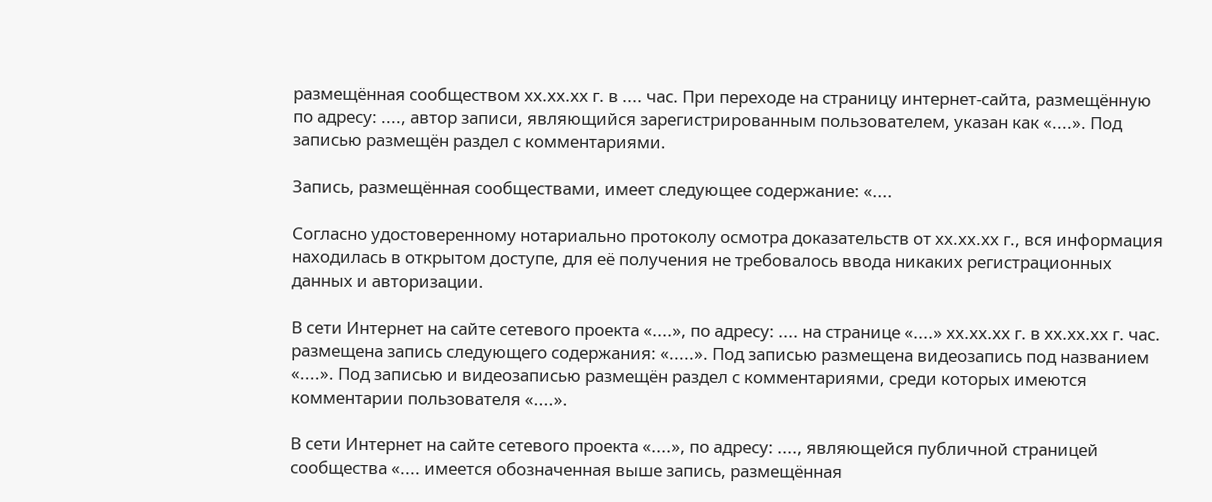размещённая сообществом хх.хх.хх г. в .... час. При переходе на страницу интернет-сайта, размещённую по адресу: ...., автор записи, являющийся зарегистрированным пользователем, указан как «....». Под записью размещён раздел с комментариями.

Запись, размещённая сообществами, имеет следующее содержание: «....

Согласно удостоверенному нотариально протоколу осмотра доказательств от хх.хх.хх г., вся информация находилась в открытом доступе, для её получения не требовалось ввода никаких регистрационных данных и авторизации.

В сети Интернет на сайте сетевого проекта «....», по адресу: .... на странице «....» хх.хх.хх г. в хх.хх.хх г. час. размещена запись следующего содержания: «.....». Под записью размещена видеозапись под названием «....». Под записью и видеозаписью размещён раздел с комментариями, среди которых имеются комментарии пользователя «....».

В сети Интернет на сайте сетевого проекта «....», по адресу: ...., являющейся публичной страницей сообщества «.... имеется обозначенная выше запись, размещённая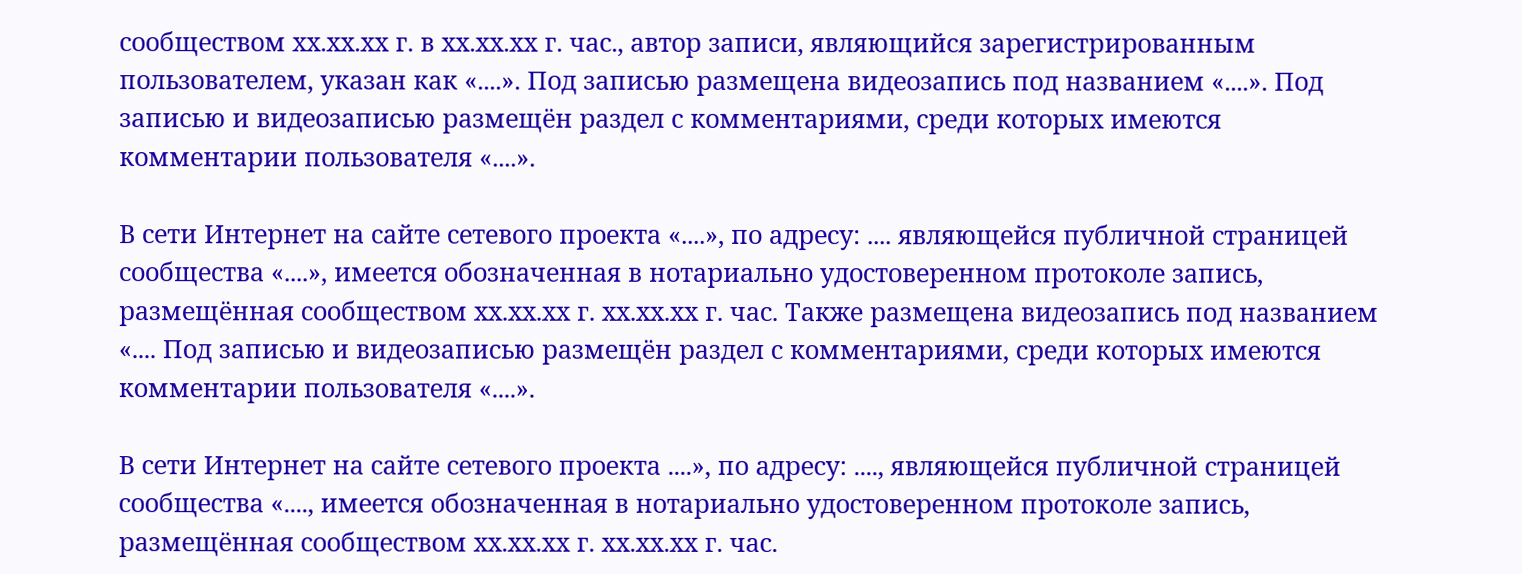сообществом хх.хх.хх г. в хх.хх.хх г. час., автор записи, являющийся зарегистрированным пользователем, указан как «....». Под записью размещена видеозапись под названием «....». Под записью и видеозаписью размещён раздел с комментариями, среди которых имеются комментарии пользователя «....».

В сети Интернет на сайте сетевого проекта «....», по адресу: .... являющейся публичной страницей сообщества «....», имеется обозначенная в нотариально удостоверенном протоколе запись, размещённая сообществом хх.хх.хх г. хх.хх.хх г. час. Также размещена видеозапись под названием «.... Под записью и видеозаписью размещён раздел с комментариями, среди которых имеются комментарии пользователя «....».

В сети Интернет на сайте сетевого проекта ....», по адресу: ...., являющейся публичной страницей сообщества «...., имеется обозначенная в нотариально удостоверенном протоколе запись, размещённая сообществом хх.хх.хх г. хх.хх.хх г. час.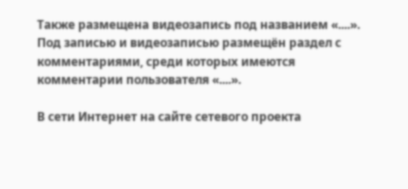Также размещена видеозапись под названием «....». Под записью и видеозаписью размещён раздел с комментариями, среди которых имеются комментарии пользователя «....».

В сети Интернет на сайте сетевого проекта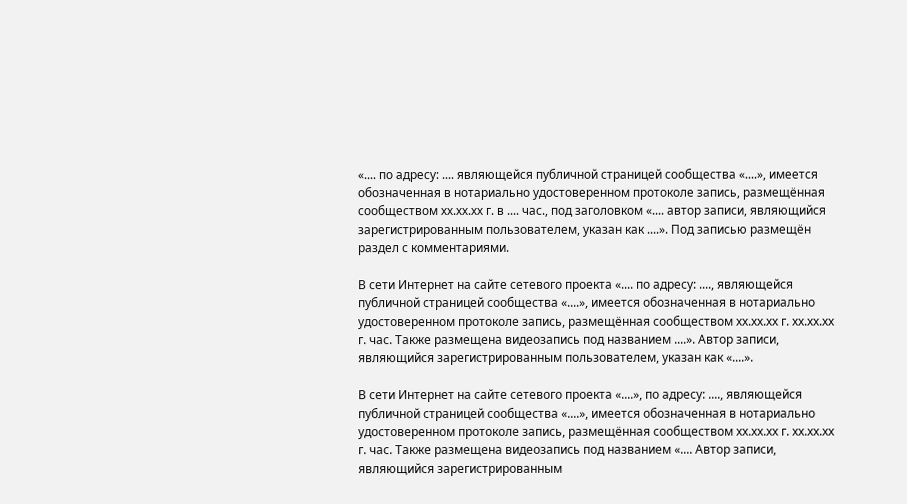«.... по адресу: .... являющейся публичной страницей сообщества «....», имеется обозначенная в нотариально удостоверенном протоколе запись, размещённая сообществом хх.хх.хх г. в .... час., под заголовком «.... автор записи, являющийся зарегистрированным пользователем, указан как ....». Под записью размещён раздел с комментариями.

В сети Интернет на сайте сетевого проекта «.... по адресу: ...., являющейся публичной страницей сообщества «....», имеется обозначенная в нотариально удостоверенном протоколе запись, размещённая сообществом хх.хх.хх г. хх.хх.хх г. час. Также размещена видеозапись под названием ....». Автор записи, являющийся зарегистрированным пользователем, указан как «....».

В сети Интернет на сайте сетевого проекта «....», по адресу: ...., являющейся публичной страницей сообщества «....», имеется обозначенная в нотариально удостоверенном протоколе запись, размещённая сообществом хх.хх.хх г. хх.хх.хх г. час. Также размещена видеозапись под названием «.... Автор записи, являющийся зарегистрированным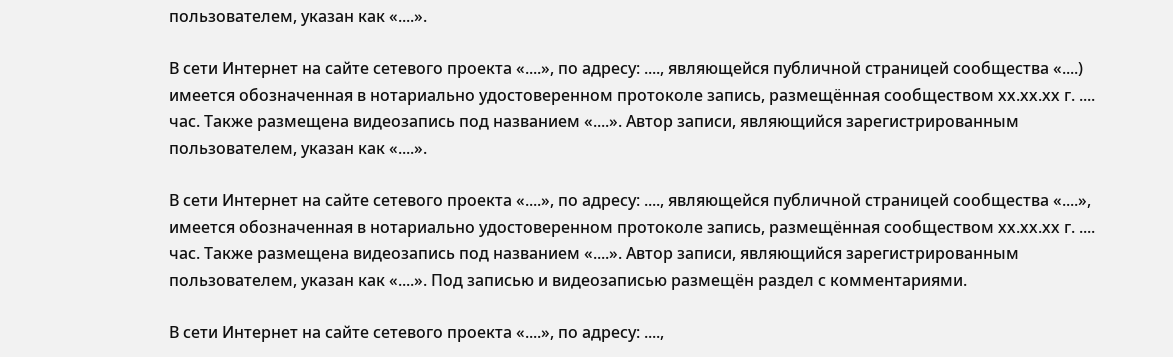пользователем, указан как «....».

В сети Интернет на сайте сетевого проекта «....», по адресу: ...., являющейся публичной страницей сообщества «....) имеется обозначенная в нотариально удостоверенном протоколе запись, размещённая сообществом хх.хх.хх г. .... час. Также размещена видеозапись под названием «....». Автор записи, являющийся зарегистрированным пользователем, указан как «....».

В сети Интернет на сайте сетевого проекта «....», по адресу: ...., являющейся публичной страницей сообщества «....», имеется обозначенная в нотариально удостоверенном протоколе запись, размещённая сообществом хх.хх.хх г. .... час. Также размещена видеозапись под названием «....». Автор записи, являющийся зарегистрированным пользователем, указан как «....». Под записью и видеозаписью размещён раздел с комментариями.

В сети Интернет на сайте сетевого проекта «....», по адресу: ....,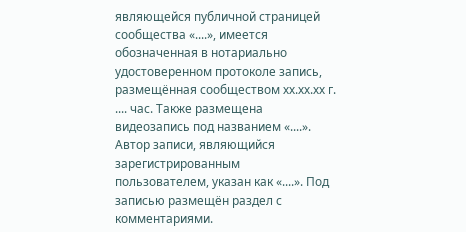являющейся публичной страницей сообщества «....», имеется обозначенная в нотариально удостоверенном протоколе запись, размещённая сообществом хх.хх.хх г. .... час. Также размещена видеозапись под названием «....». Автор записи, являющийся зарегистрированным пользователем, указан как «....». Под записью размещён раздел с комментариями.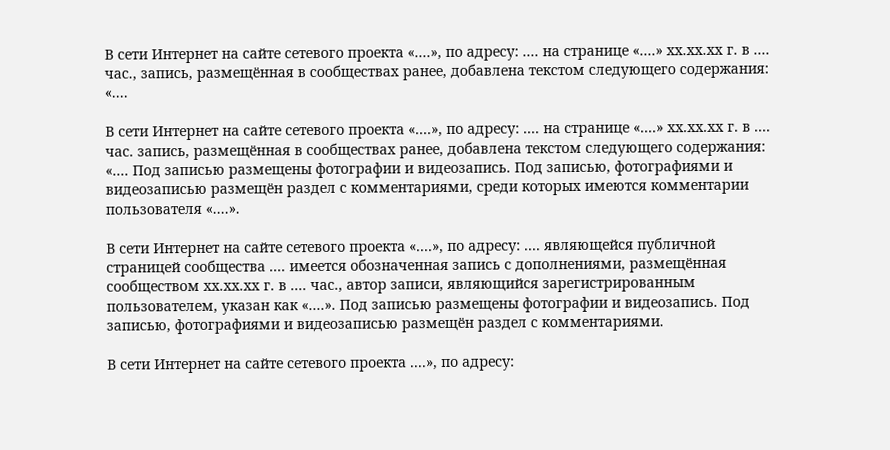В сети Интернет на сайте сетевого проекта «....», по адресу: .... на странице «....» хх.хх.хх г. в .... час., запись, размещённая в сообществах ранее, добавлена текстом следующего содержания: «....

В сети Интернет на сайте сетевого проекта «....», по адресу: .... на странице «....» хх.хх.хх г. в .... час. запись, размещённая в сообществах ранее, добавлена текстом следующего содержания: «.... Под записью размещены фотографии и видеозапись. Под записью, фотографиями и видеозаписью размещён раздел с комментариями, среди которых имеются комментарии пользователя «....».

В сети Интернет на сайте сетевого проекта «....», по адресу: .... являющейся публичной страницей сообщества .... имеется обозначенная запись с дополнениями, размещённая сообществом хх.хх.хх г. в .... час., автор записи, являющийся зарегистрированным пользователем, указан как «....». Под записью размещены фотографии и видеозапись. Под записью, фотографиями и видеозаписью размещён раздел с комментариями.

В сети Интернет на сайте сетевого проекта ....», по адресу: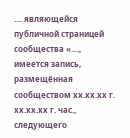.... являющейся публичной страницей сообщества «...., имеется запись, размещённая сообществом хх.хх.хх г. хх.хх.хх г. час., следующего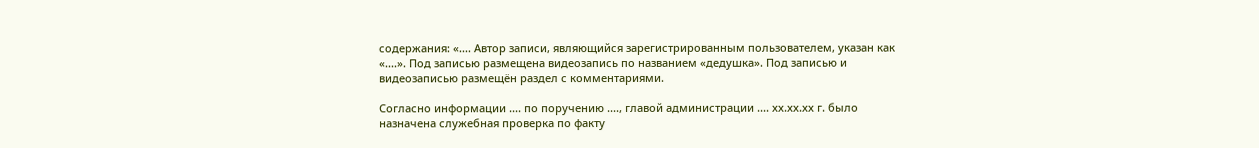содержания: «.... Автор записи, являющийся зарегистрированным пользователем, указан как «....». Под записью размещена видеозапись по названием «дедушка». Под записью и видеозаписью размещён раздел с комментариями.

Согласно информации .... по поручению ...., главой администрации .... хх.хх.хх г. было назначена служебная проверка по факту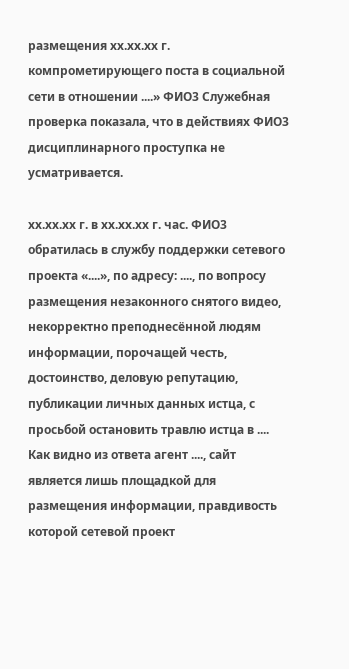размещения хх.хх.хх г. компрометирующего поста в социальной сети в отношении ....» ФИО3 Служебная проверка показала, что в действиях ФИО3 дисциплинарного проступка не усматривается.

хх.хх.хх г. в хх.хх.хх г. час. ФИО3 обратилась в службу поддержки сетевого проекта «....», по адресу: ...., по вопросу размещения незаконного снятого видео, некорректно преподнесённой людям информации, порочащей честь, достоинство, деловую репутацию, публикации личных данных истца, с просьбой остановить травлю истца в .... Как видно из ответа агент ...., сайт является лишь площадкой для размещения информации, правдивость которой сетевой проект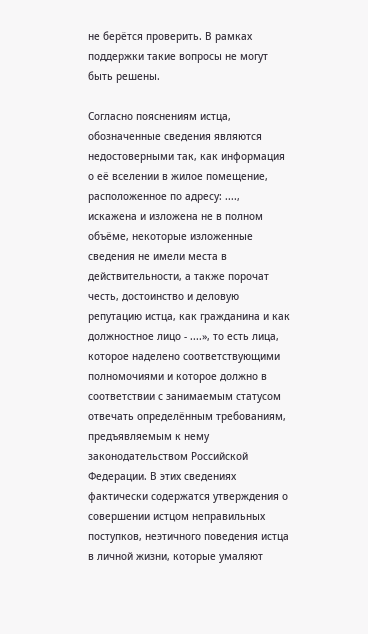не берётся проверить. В рамках поддержки такие вопросы не могут быть решены.

Согласно пояснениям истца, обозначенные сведения являются недостоверными так, как информация о её вселении в жилое помещение, расположенное по адресу: ...., искажена и изложена не в полном объёме, некоторые изложенные сведения не имели места в действительности, а также порочат честь, достоинство и деловую репутацию истца, как гражданина и как должностное лицо - ....», то есть лица, которое наделено соответствующими полномочиями и которое должно в соответствии с занимаемым статусом отвечать определённым требованиям, предъявляемым к нему законодательством Российской Федерации. В этих сведениях фактически содержатся утверждения о совершении истцом неправильных поступков, неэтичного поведения истца в личной жизни, которые умаляют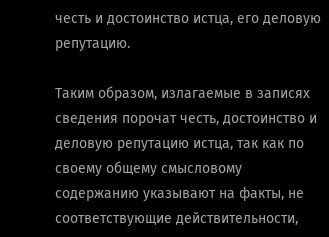честь и достоинство истца, его деловую репутацию.

Таким образом, излагаемые в записях сведения порочат честь, достоинство и деловую репутацию истца, так как по своему общему смысловому содержанию указывают на факты, не соответствующие действительности,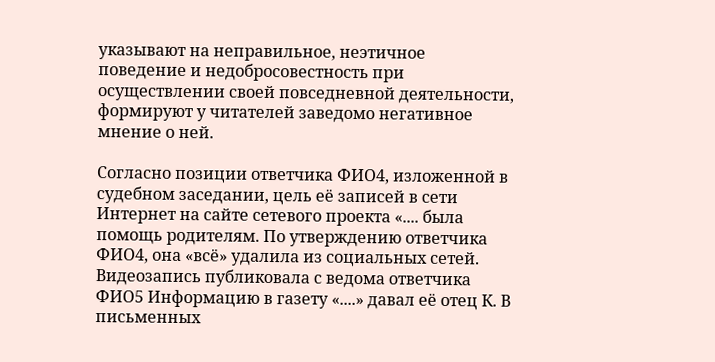указывают на неправильное, неэтичное поведение и недобросовестность при осуществлении своей повседневной деятельности, формируют у читателей заведомо негативное мнение о ней.

Согласно позиции ответчика ФИО4, изложенной в судебном заседании, цель её записей в сети Интернет на сайте сетевого проекта «.... была помощь родителям. По утверждению ответчика ФИО4, она «всё» удалила из социальных сетей. Видеозапись публиковала с ведома ответчика ФИО5 Информацию в газету «....» давал её отец К. В письменных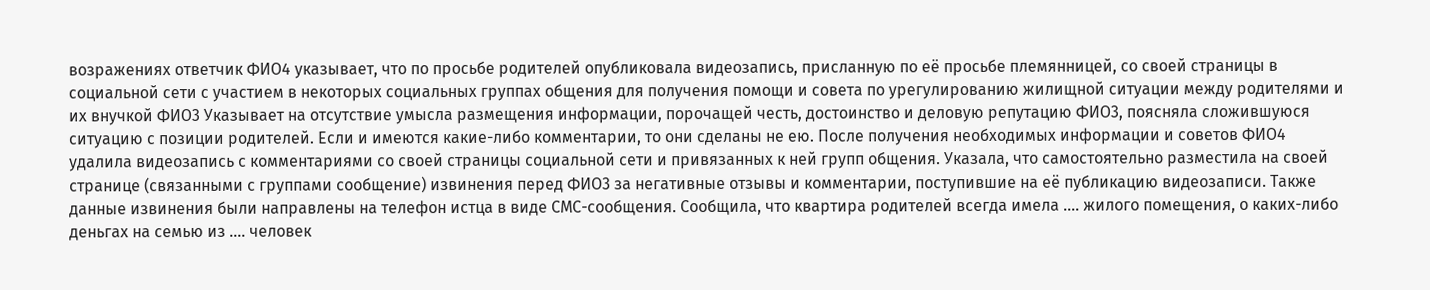возражениях ответчик ФИО4 указывает, что по просьбе родителей опубликовала видеозапись, присланную по её просьбе племянницей, со своей страницы в социальной сети с участием в некоторых социальных группах общения для получения помощи и совета по урегулированию жилищной ситуации между родителями и их внучкой ФИО3 Указывает на отсутствие умысла размещения информации, порочащей честь, достоинство и деловую репутацию ФИО3, поясняла сложившуюся ситуацию с позиции родителей. Если и имеются какие-либо комментарии, то они сделаны не ею. После получения необходимых информации и советов ФИО4 удалила видеозапись с комментариями со своей страницы социальной сети и привязанных к ней групп общения. Указала, что самостоятельно разместила на своей странице (связанными с группами сообщение) извинения перед ФИО3 за негативные отзывы и комментарии, поступившие на её публикацию видеозаписи. Также данные извинения были направлены на телефон истца в виде СМС-сообщения. Сообщила, что квартира родителей всегда имела .... жилого помещения, о каких-либо деньгах на семью из .... человек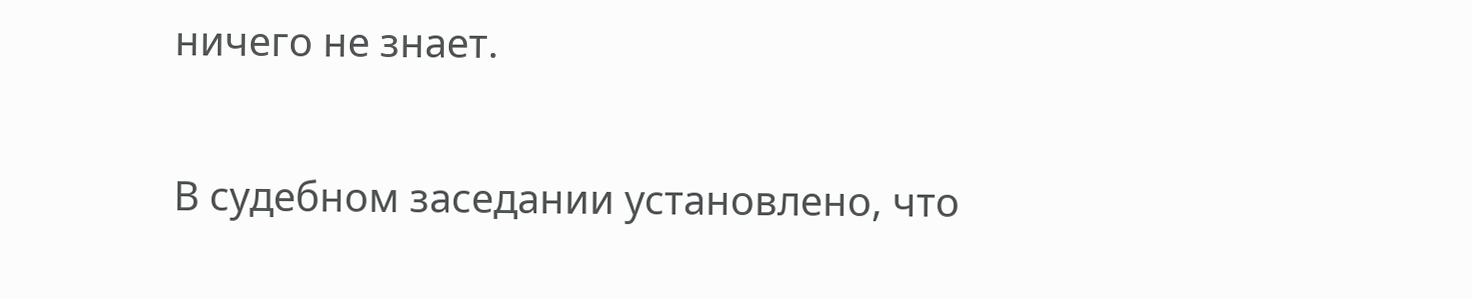ничего не знает.

В судебном заседании установлено, что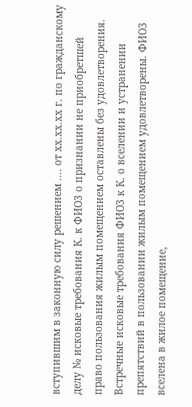вступившим в законную силу решением .... от хх.хх.хх г. по гражданскому делу № исковые требования К. к ФИО3 о признании не приобретшей право пользования жилым помещением оставлены без удовлетворения. Встречные исковые требования ФИО3 к К. о вселении и устранении препятствий в пользовании жилым помещением удовлетворены. ФИО3 вселена в жилое помещение,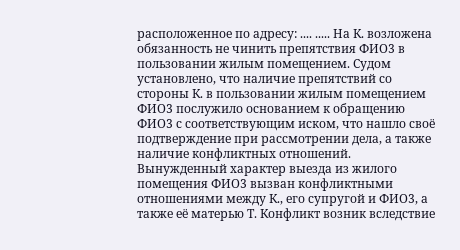расположенное по адресу: .... ..... На К. возложена обязанность не чинить препятствия ФИО3 в пользовании жилым помещением. Судом установлено, что наличие препятствий со стороны К. в пользовании жилым помещением ФИО3 послужило основанием к обращению ФИО3 с соответствующим иском, что нашло своё подтверждение при рассмотрении дела, а также наличие конфликтных отношений. Вынужденный характер выезда из жилого помещения ФИО3 вызван конфликтными отношениями между К., его супругой и ФИО3, а также её матерью Т. Конфликт возник вследствие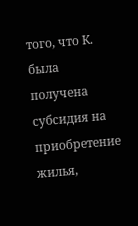того, что К. была получена субсидия на приобретение жилья,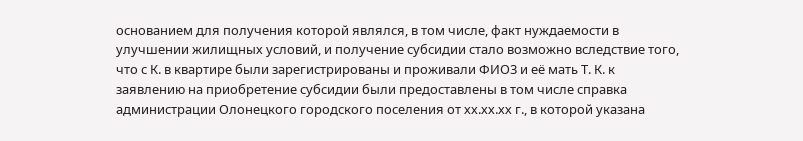основанием для получения которой являлся, в том числе, факт нуждаемости в улучшении жилищных условий, и получение субсидии стало возможно вследствие того, что с К. в квартире были зарегистрированы и проживали ФИО3 и её мать Т. К. к заявлению на приобретение субсидии были предоставлены в том числе справка администрации Олонецкого городского поселения от хх.хх.хх г., в которой указана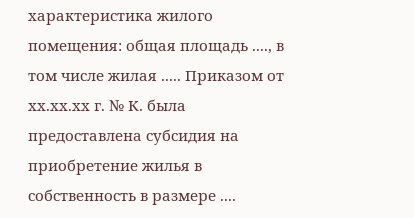характеристика жилого помещения: общая площадь ...., в том числе жилая ..... Приказом от хх.хх.хх г. № К. была предоставлена субсидия на приобретение жилья в собственность в размере ....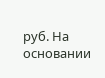руб. На основании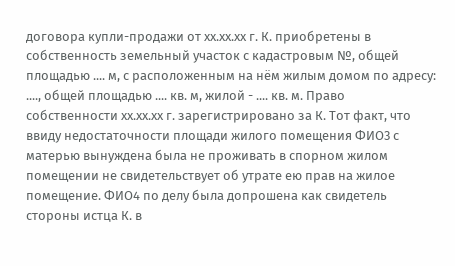договора купли-продажи от хх.хх.хх г. К. приобретены в собственность земельный участок с кадастровым №, общей площадью .... м, с расположенным на нём жилым домом по адресу: ...., общей площадью .... кв. м, жилой - .... кв. м. Право собственности хх.хх.хх г. зарегистрировано за К. Тот факт, что ввиду недостаточности площади жилого помещения ФИО3 с матерью вынуждена была не проживать в спорном жилом помещении не свидетельствует об утрате ею прав на жилое помещение. ФИО4 по делу была допрошена как свидетель стороны истца К. в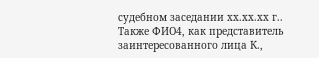судебном заседании хх.хх.хх г.. Также ФИО4, как представитель заинтересованного лица К.,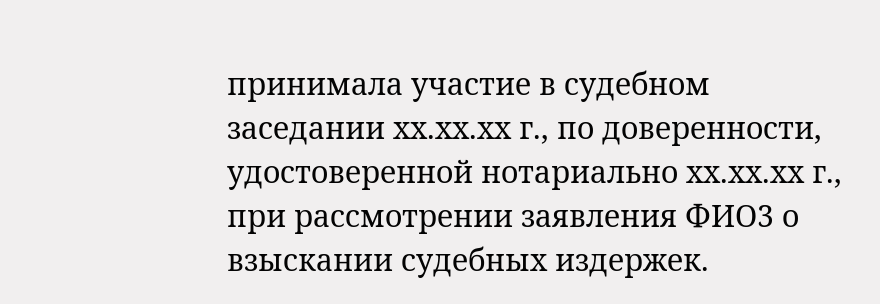принимала участие в судебном заседании хх.хх.хх г., по доверенности, удостоверенной нотариально хх.хх.хх г., при рассмотрении заявления ФИО3 о взыскании судебных издержек.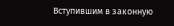Вступившим в законную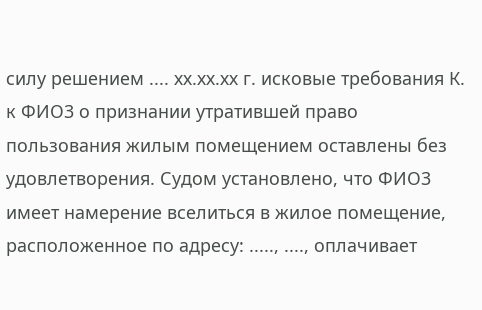силу решением .... хх.хх.хх г. исковые требования К. к ФИО3 о признании утратившей право пользования жилым помещением оставлены без удовлетворения. Судом установлено, что ФИО3 имеет намерение вселиться в жилое помещение, расположенное по адресу: ....., ...., оплачивает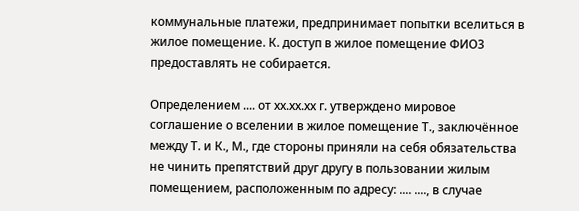коммунальные платежи, предпринимает попытки вселиться в жилое помещение. К. доступ в жилое помещение ФИО3 предоставлять не собирается.

Определением .... от хх.хх.хх г. утверждено мировое соглашение о вселении в жилое помещение Т., заключённое между Т. и К., М., где стороны приняли на себя обязательства не чинить препятствий друг другу в пользовании жилым помещением, расположенным по адресу: .... ...., в случае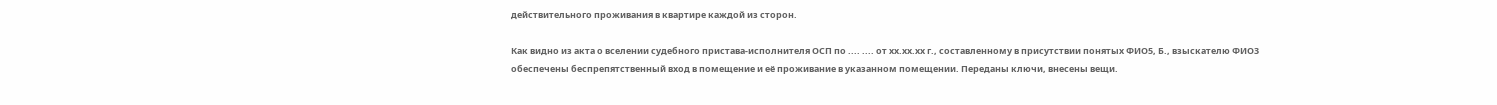действительного проживания в квартире каждой из сторон.

Как видно из акта о вселении судебного пристава-исполнителя ОСП по .... .... от хх.хх.хх г., составленному в присутствии понятых ФИО5, Б., взыскателю ФИО3 обеспечены беспрепятственный вход в помещение и её проживание в указанном помещении. Переданы ключи, внесены вещи.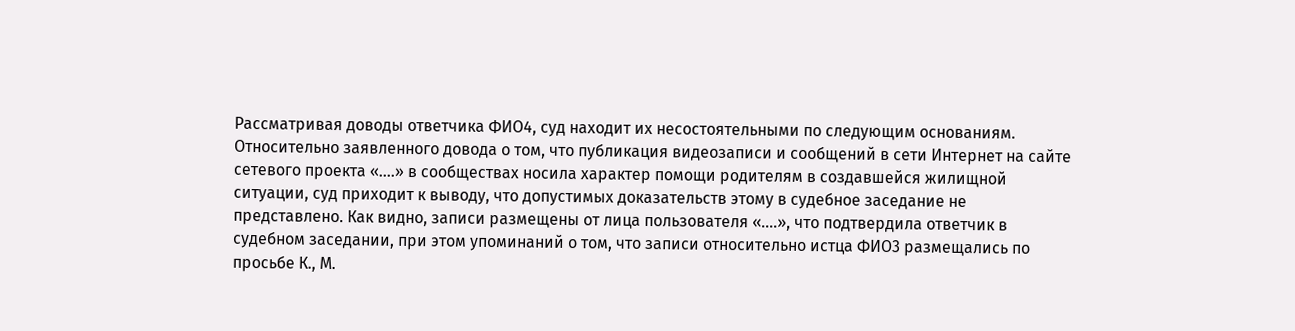Рассматривая доводы ответчика ФИО4, суд находит их несостоятельными по следующим основаниям. Относительно заявленного довода о том, что публикация видеозаписи и сообщений в сети Интернет на сайте сетевого проекта «....» в сообществах носила характер помощи родителям в создавшейся жилищной ситуации, суд приходит к выводу, что допустимых доказательств этому в судебное заседание не представлено. Как видно, записи размещены от лица пользователя «....», что подтвердила ответчик в судебном заседании, при этом упоминаний о том, что записи относительно истца ФИО3 размещались по просьбе К., М.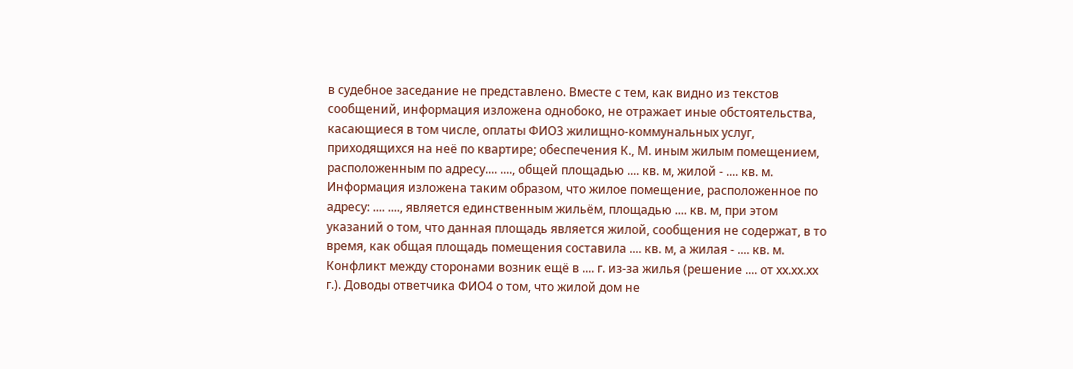в судебное заседание не представлено. Вместе с тем, как видно из текстов сообщений, информация изложена однобоко, не отражает иные обстоятельства, касающиеся в том числе, оплаты ФИО3 жилищно-коммунальных услуг, приходящихся на неё по квартире; обеспечения К., М. иным жилым помещением, расположенным по адресу.... ...., общей площадью .... кв. м, жилой - .... кв. м. Информация изложена таким образом, что жилое помещение, расположенное по адресу: .... ...., является единственным жильём, площадью .... кв. м, при этом указаний о том, что данная площадь является жилой, сообщения не содержат, в то время, как общая площадь помещения составила .... кв. м, а жилая - .... кв. м. Конфликт между сторонами возник ещё в .... г. из-за жилья (решение .... от хх.хх.хх г.). Доводы ответчика ФИО4 о том, что жилой дом не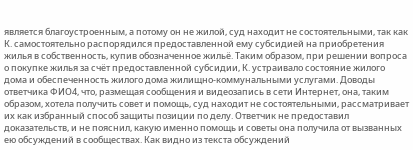является благоустроенным, а потому он не жилой, суд находит не состоятельными, так как К. самостоятельно распорядился предоставленной ему субсидией на приобретения жилья в собственность, купив обозначенное жильё. Таким образом, при решении вопроса о покупке жилья за счёт предоставленной субсидии, К. устраивало состояние жилого дома и обеспеченность жилого дома жилищно-коммунальными услугами. Доводы ответчика ФИО4, что, размещая сообщения и видеозапись в сети Интернет, она, таким образом, хотела получить совет и помощь, суд находит не состоятельными, рассматривает их как избранный способ защиты позиции по делу. Ответчик не предоставил доказательств, и не пояснил, какую именно помощь и советы она получила от вызванных ею обсуждений в сообществах. Как видно из текста обсуждений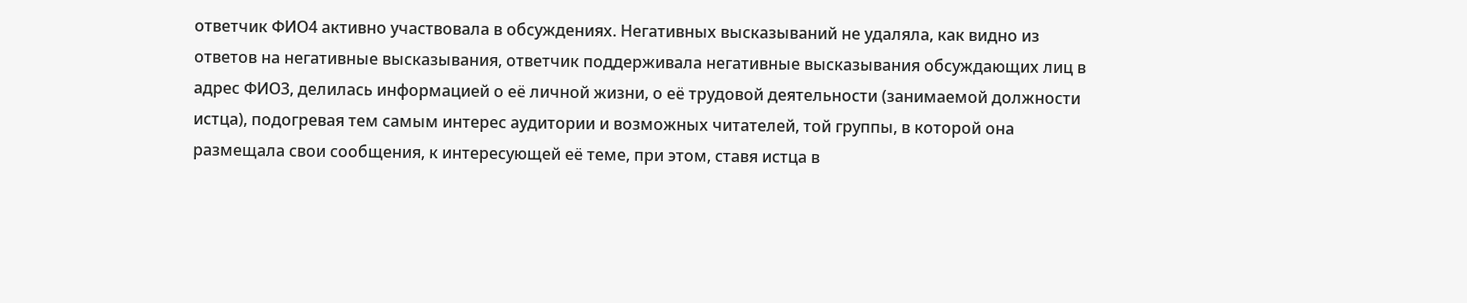ответчик ФИО4 активно участвовала в обсуждениях. Негативных высказываний не удаляла, как видно из ответов на негативные высказывания, ответчик поддерживала негативные высказывания обсуждающих лиц в адрес ФИО3, делилась информацией о её личной жизни, о её трудовой деятельности (занимаемой должности истца), подогревая тем самым интерес аудитории и возможных читателей, той группы, в которой она размещала свои сообщения, к интересующей её теме, при этом, ставя истца в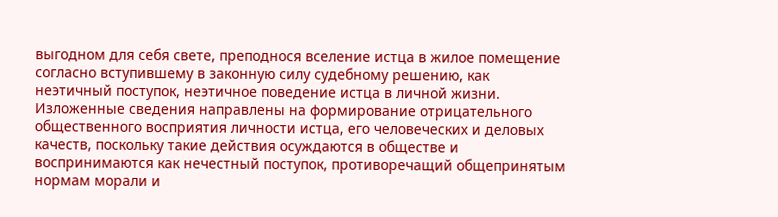выгодном для себя свете, преподнося вселение истца в жилое помещение согласно вступившему в законную силу судебному решению, как неэтичный поступок, неэтичное поведение истца в личной жизни. Изложенные сведения направлены на формирование отрицательного общественного восприятия личности истца, его человеческих и деловых качеств, поскольку такие действия осуждаются в обществе и воспринимаются как нечестный поступок, противоречащий общепринятым нормам морали и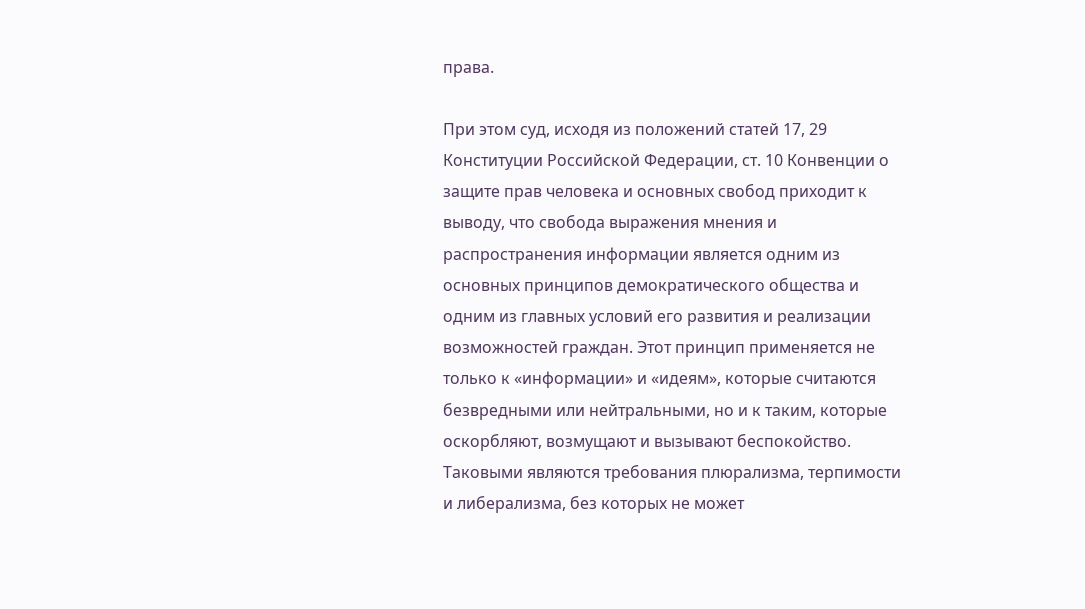права.

При этом суд, исходя из положений статей 17, 29 Конституции Российской Федерации, ст. 10 Конвенции о защите прав человека и основных свобод приходит к выводу, что свобода выражения мнения и распространения информации является одним из основных принципов демократического общества и одним из главных условий его развития и реализации возможностей граждан. Этот принцип применяется не только к «информации» и «идеям», которые считаются безвредными или нейтральными, но и к таким, которые оскорбляют, возмущают и вызывают беспокойство. Таковыми являются требования плюрализма, терпимости и либерализма, без которых не может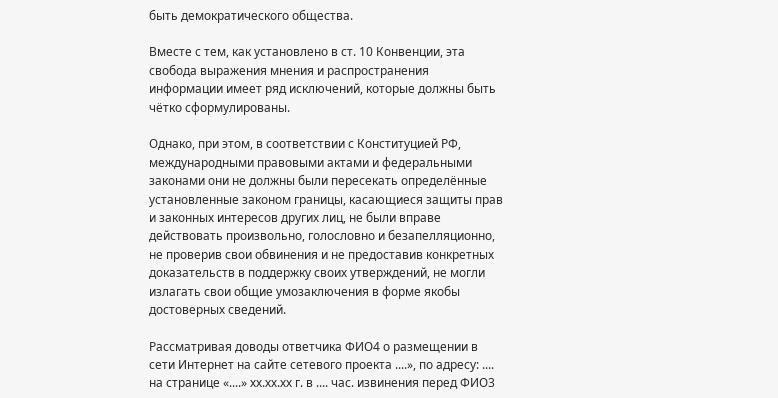быть демократического общества.

Вместе с тем, как установлено в ст. 10 Конвенции, эта свобода выражения мнения и распространения информации имеет ряд исключений, которые должны быть чётко сформулированы.

Однако, при этом, в соответствии с Конституцией РФ, международными правовыми актами и федеральными законами они не должны были пересекать определённые установленные законом границы, касающиеся защиты прав и законных интересов других лиц, не были вправе действовать произвольно, голословно и безапелляционно, не проверив свои обвинения и не предоставив конкретных доказательств в поддержку своих утверждений, не могли излагать свои общие умозаключения в форме якобы достоверных сведений.

Рассматривая доводы ответчика ФИО4 о размещении в сети Интернет на сайте сетевого проекта ....», по адресу: .... на странице «....» хх.хх.хх г. в .... час. извинения перед ФИО3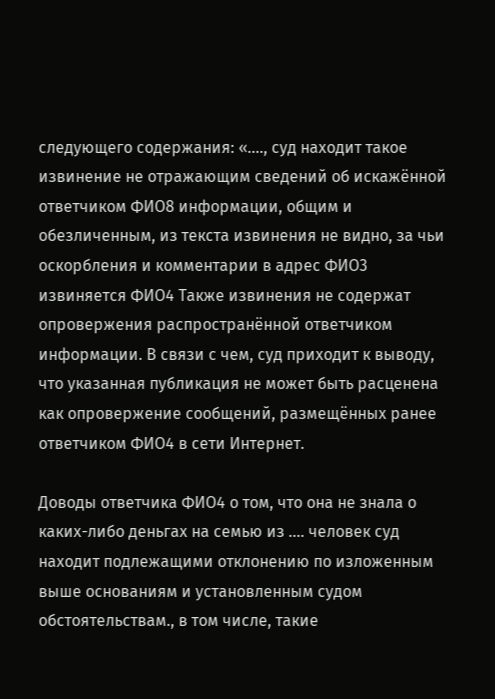следующего содержания: «...., суд находит такое извинение не отражающим сведений об искажённой ответчиком ФИО8 информации, общим и обезличенным, из текста извинения не видно, за чьи оскорбления и комментарии в адрес ФИО3 извиняется ФИО4 Также извинения не содержат опровержения распространённой ответчиком информации. В связи с чем, суд приходит к выводу, что указанная публикация не может быть расценена как опровержение сообщений, размещённых ранее ответчиком ФИО4 в сети Интернет.

Доводы ответчика ФИО4 о том, что она не знала о каких-либо деньгах на семью из .... человек суд находит подлежащими отклонению по изложенным выше основаниям и установленным судом обстоятельствам., в том числе, такие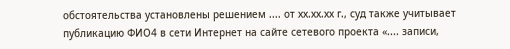обстоятельства установлены решением .... от хх.хх.хх г., суд также учитывает публикацию ФИО4 в сети Интернет на сайте сетевого проекта «.... записи,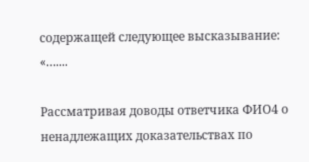содержащей следующее высказывание: «…....

Рассматривая доводы ответчика ФИО4 о ненадлежащих доказательствах по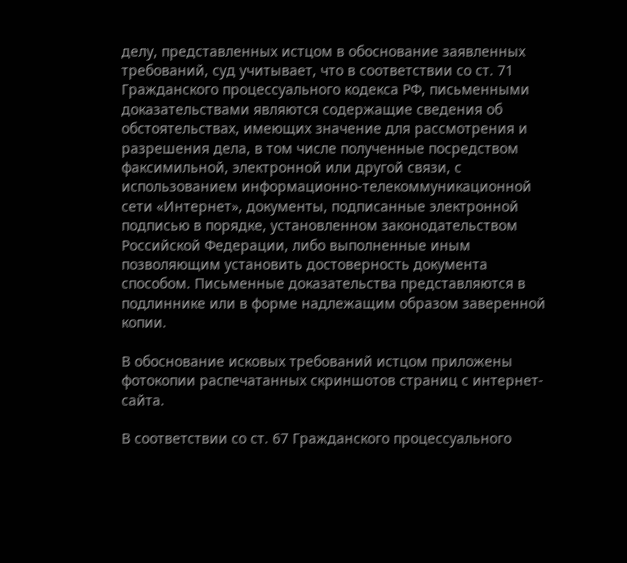делу, представленных истцом в обоснование заявленных требований, суд учитывает, что в соответствии со ст. 71 Гражданского процессуального кодекса РФ, письменными доказательствами являются содержащие сведения об обстоятельствах, имеющих значение для рассмотрения и разрешения дела, в том числе полученные посредством факсимильной, электронной или другой связи, с использованием информационно-телекоммуникационной сети «Интернет», документы, подписанные электронной подписью в порядке, установленном законодательством Российской Федерации, либо выполненные иным позволяющим установить достоверность документа способом. Письменные доказательства представляются в подлиннике или в форме надлежащим образом заверенной копии.

В обоснование исковых требований истцом приложены фотокопии распечатанных скриншотов страниц с интернет-сайта.

В соответствии со ст. 67 Гражданского процессуального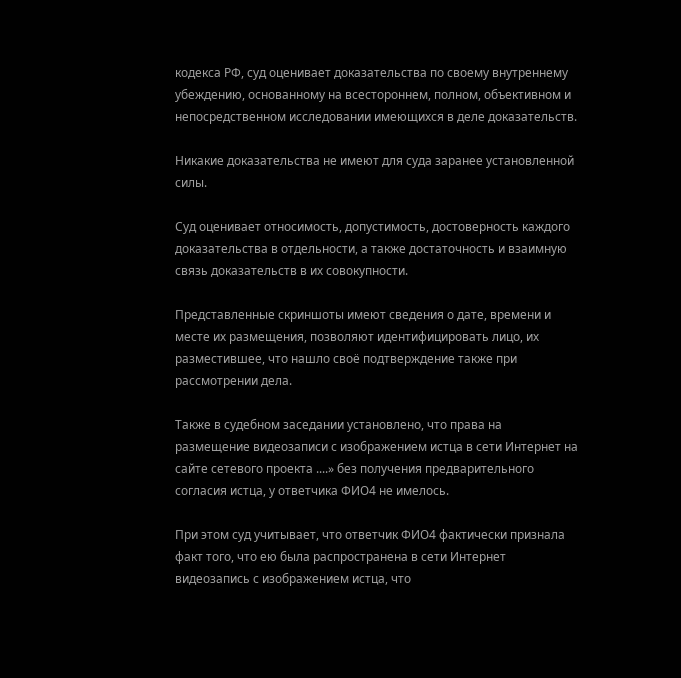кодекса РФ, суд оценивает доказательства по своему внутреннему убеждению, основанному на всестороннем, полном, объективном и непосредственном исследовании имеющихся в деле доказательств.

Никакие доказательства не имеют для суда заранее установленной силы.

Суд оценивает относимость, допустимость, достоверность каждого доказательства в отдельности, а также достаточность и взаимную связь доказательств в их совокупности.

Представленные скриншоты имеют сведения о дате, времени и месте их размещения, позволяют идентифицировать лицо, их разместившее, что нашло своё подтверждение также при рассмотрении дела.

Также в судебном заседании установлено, что права на размещение видеозаписи с изображением истца в сети Интернет на сайте сетевого проекта ....» без получения предварительного согласия истца, у ответчика ФИО4 не имелось.

При этом суд учитывает, что ответчик ФИО4 фактически признала факт того, что ею была распространена в сети Интернет видеозапись с изображением истца, что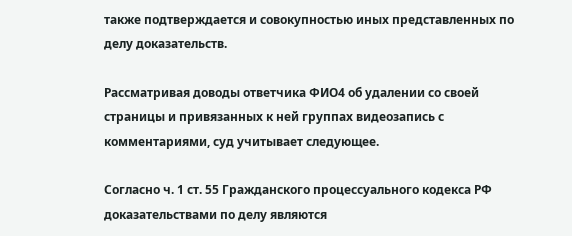также подтверждается и совокупностью иных представленных по делу доказательств.

Рассматривая доводы ответчика ФИО4 об удалении со своей страницы и привязанных к ней группах видеозапись с комментариями, суд учитывает следующее.

Согласно ч. 1 ст. 55 Гражданского процессуального кодекса РФ доказательствами по делу являются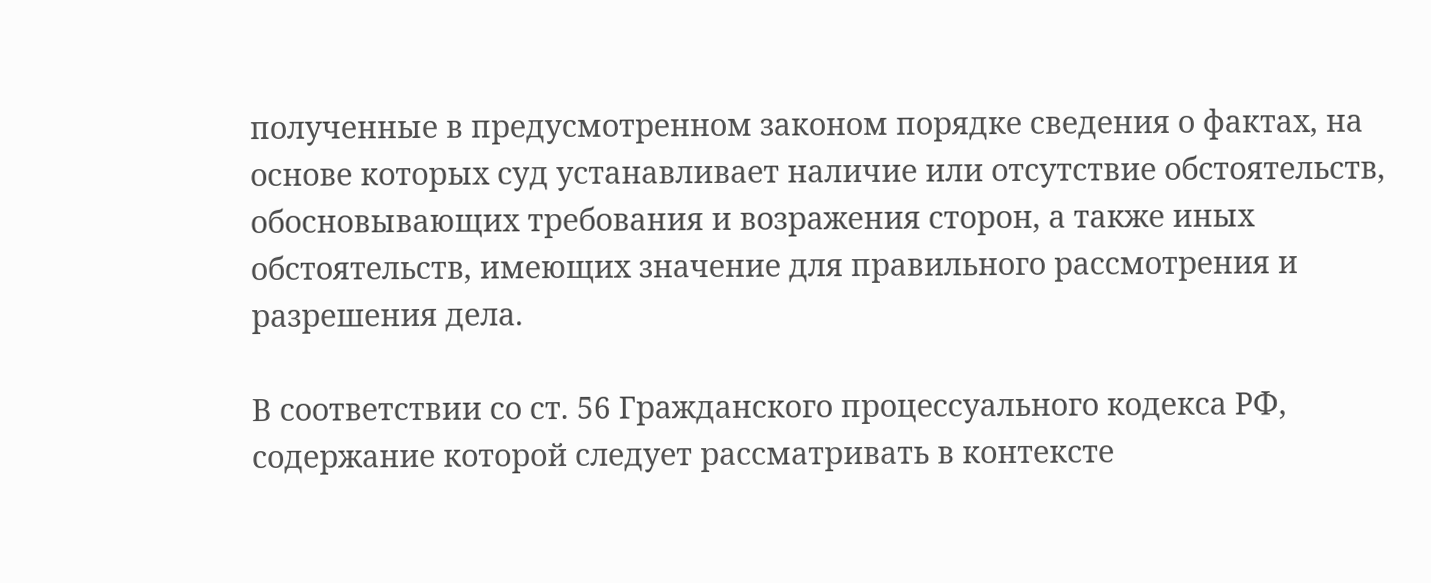полученные в предусмотренном законом порядке сведения о фактах, на основе которых суд устанавливает наличие или отсутствие обстоятельств, обосновывающих требования и возражения сторон, а также иных обстоятельств, имеющих значение для правильного рассмотрения и разрешения дела.

В соответствии со ст. 56 Гражданского процессуального кодекса РФ, содержание которой следует рассматривать в контексте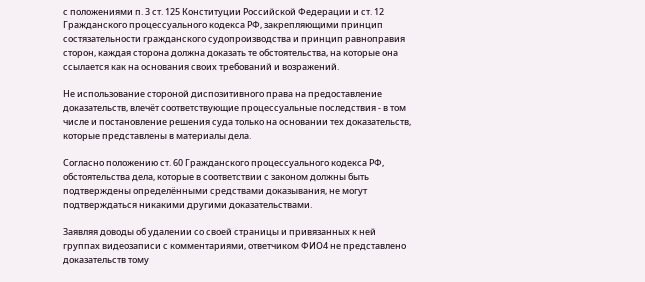с положениями п. 3 ст. 125 Конституции Российской Федерации и ст. 12 Гражданского процессуального кодекса РФ, закрепляющими принцип состязательности гражданского судопроизводства и принцип равноправия сторон, каждая сторона должна доказать те обстоятельства, на которые она ссылается как на основания своих требований и возражений.

Не использование стороной диспозитивного права на предоставление доказательств, влечёт соответствующие процессуальные последствия - в том числе и постановление решения суда только на основании тех доказательств, которые представлены в материалы дела.

Согласно положению ст. 60 Гражданского процессуального кодекса РФ, обстоятельства дела, которые в соответствии с законом должны быть подтверждены определёнными средствами доказывания, не могут подтверждаться никакими другими доказательствами.

Заявляя доводы об удалении со своей страницы и привязанных к ней группах видеозаписи с комментариями, ответчиком ФИО4 не представлено доказательств тому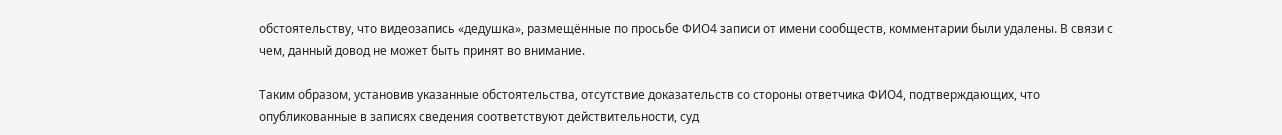обстоятельству, что видеозапись «дедушка», размещённые по просьбе ФИО4 записи от имени сообществ, комментарии были удалены. В связи с чем, данный довод не может быть принят во внимание.

Таким образом, установив указанные обстоятельства, отсутствие доказательств со стороны ответчика ФИО4, подтверждающих, что опубликованные в записях сведения соответствуют действительности, суд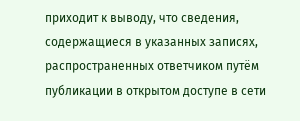приходит к выводу, что сведения, содержащиеся в указанных записях, распространенных ответчиком путём публикации в открытом доступе в сети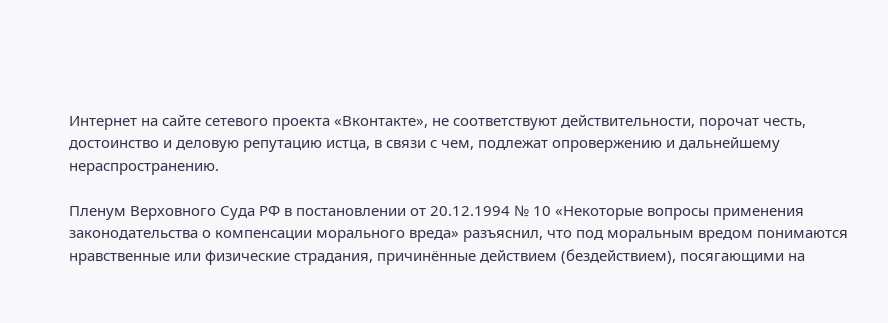Интернет на сайте сетевого проекта «Вконтакте», не соответствуют действительности, порочат честь, достоинство и деловую репутацию истца, в связи с чем, подлежат опровержению и дальнейшему нераспространению.

Пленум Верховного Суда РФ в постановлении от 20.12.1994 № 10 «Некоторые вопросы применения законодательства о компенсации морального вреда» разъяснил, что под моральным вредом понимаются нравственные или физические страдания, причинённые действием (бездействием), посягающими на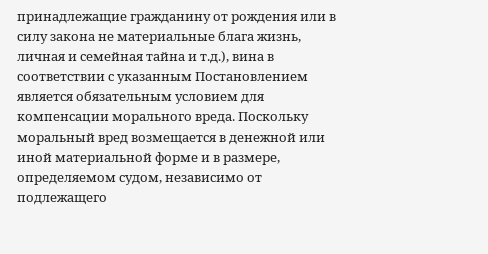принадлежащие гражданину от рождения или в силу закона не материальные блага жизнь, личная и семейная тайна и т.д.), вина в соответствии с указанным Постановлением является обязательным условием для компенсации морального вреда. Поскольку моральный вред возмещается в денежной или иной материальной форме и в размере, определяемом судом, независимо от подлежащего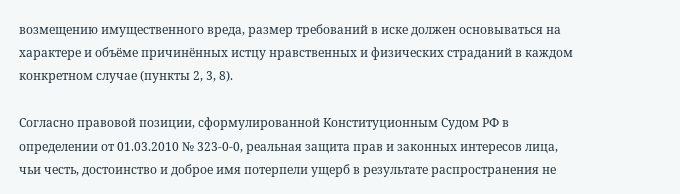возмещению имущественного вреда, размер требований в иске должен основываться на характере и объёме причинённых истцу нравственных и физических страданий в каждом конкретном случае (пункты 2, 3, 8).

Согласно правовой позиции, сформулированной Конституционным Судом РФ в определении от 01.03.2010 № 323-0-0, реальная защита прав и законных интересов лица, чьи честь, достоинство и доброе имя потерпели ущерб в результате распространения не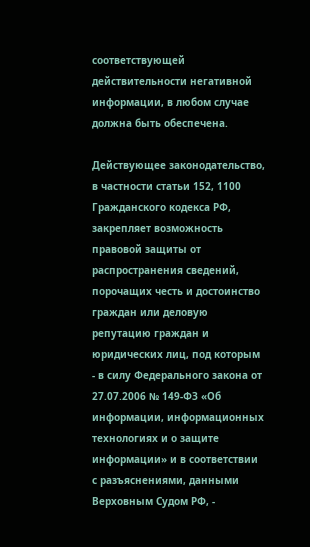соответствующей действительности негативной информации, в любом случае должна быть обеспечена.

Действующее законодательство, в частности статьи 152, 1100 Гражданского кодекса РФ, закрепляет возможность правовой защиты от распространения сведений, порочащих честь и достоинство граждан или деловую репутацию граждан и юридических лиц, под которым - в силу Федерального закона от 27.07.2006 № 149-ФЗ «Об информации, информационных технологиях и о защите информации» и в соответствии с разъяснениями, данными Верховным Судом РФ, -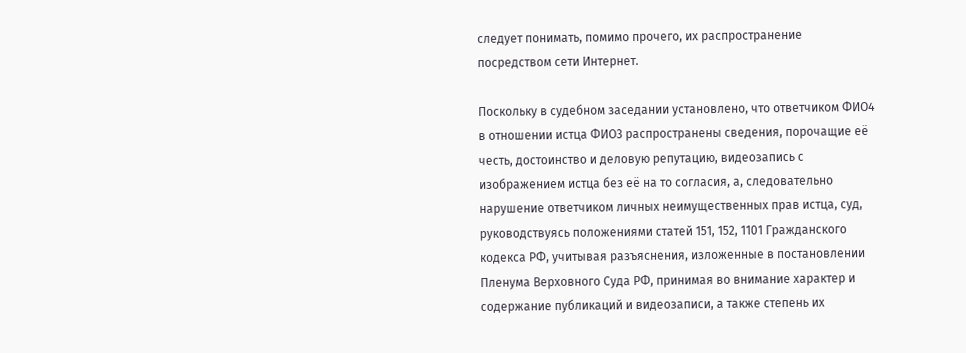следует понимать, помимо прочего, их распространение посредством сети Интернет.

Поскольку в судебном заседании установлено, что ответчиком ФИО4 в отношении истца ФИО3 распространены сведения, порочащие её честь, достоинство и деловую репутацию, видеозапись с изображением истца без её на то согласия, а, следовательно нарушение ответчиком личных неимущественных прав истца, суд, руководствуясь положениями статей 151, 152, 1101 Гражданского кодекса РФ, учитывая разъяснения, изложенные в постановлении Пленума Верховного Суда РФ, принимая во внимание характер и содержание публикаций и видеозаписи, а также степень их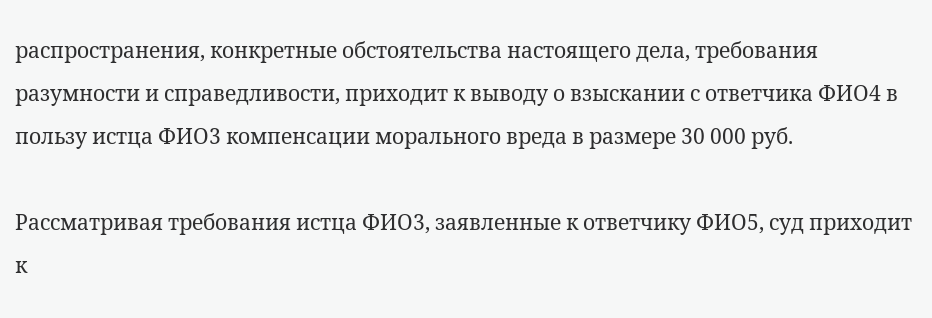распространения, конкретные обстоятельства настоящего дела, требования разумности и справедливости, приходит к выводу о взыскании с ответчика ФИО4 в пользу истца ФИО3 компенсации морального вреда в размере 30 000 руб.

Рассматривая требования истца ФИО3, заявленные к ответчику ФИО5, суд приходит к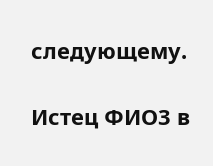следующему.

Истец ФИО3 в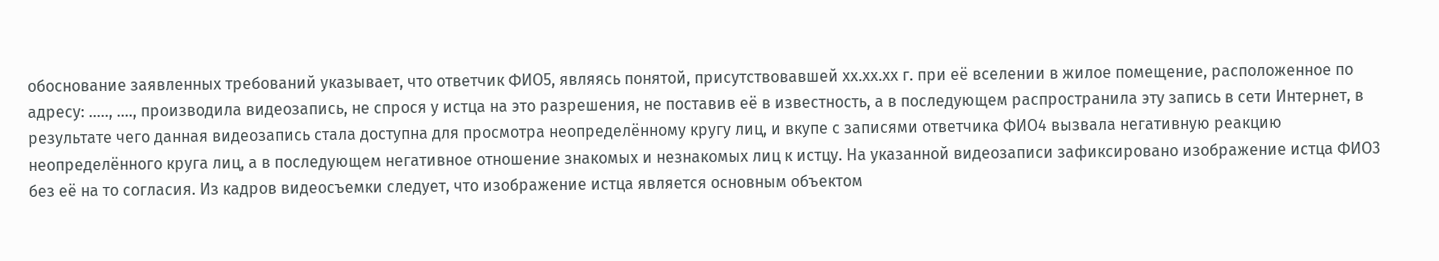обоснование заявленных требований указывает, что ответчик ФИО5, являясь понятой, присутствовавшей хх.хх.хх г. при её вселении в жилое помещение, расположенное по адресу: ....., ...., производила видеозапись, не спрося у истца на это разрешения, не поставив её в известность, а в последующем распространила эту запись в сети Интернет, в результате чего данная видеозапись стала доступна для просмотра неопределённому кругу лиц, и вкупе с записями ответчика ФИО4 вызвала негативную реакцию неопределённого круга лиц, а в последующем негативное отношение знакомых и незнакомых лиц к истцу. На указанной видеозаписи зафиксировано изображение истца ФИО3 без её на то согласия. Из кадров видеосъемки следует, что изображение истца является основным объектом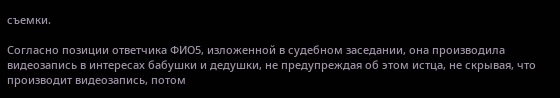съемки.

Согласно позиции ответчика ФИО5, изложенной в судебном заседании, она производила видеозапись в интересах бабушки и дедушки, не предупреждая об этом истца, не скрывая, что производит видеозапись, потом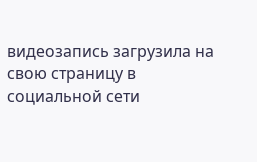видеозапись загрузила на свою страницу в социальной сети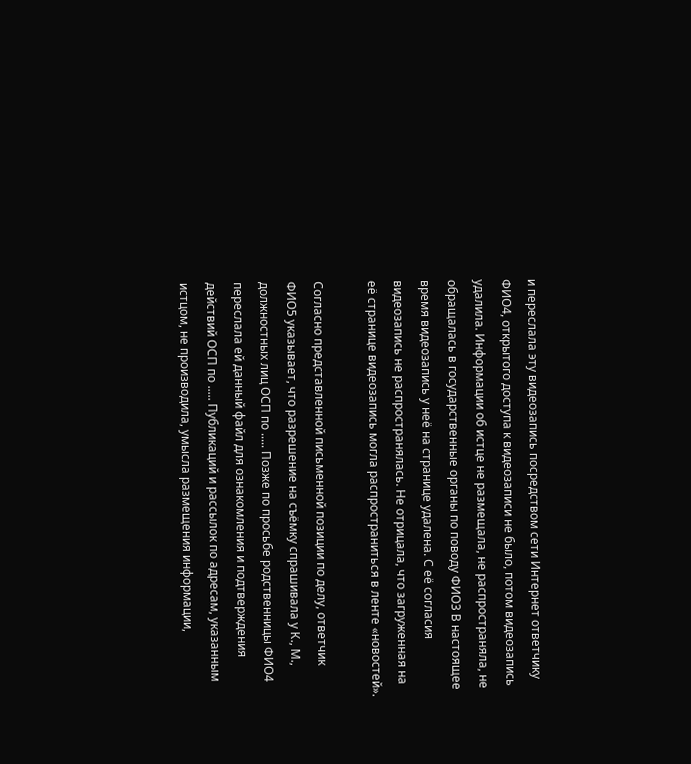и переслала эту видеозапись посредством сети Интернет ответчику ФИО4, открытого доступа к видеозаписи не было, потом видеозапись удалила. Информации об истце не размещала, не распространяла, не обращалась в государственные органы по поводу ФИО3 В настоящее время видеозапись у неё на странице удалена. С её согласия видеозапись не распространялась. Не отрицала, что загруженная на её странице видеозапись могла распространиться в ленте «новостей».

Согласно представленной письменной позиции по делу, ответчик ФИО5 указывает, что разрешение на съёмку спрашивала у К., М., должностных лиц ОСП по ..... Позже по просьбе родственницы ФИО4 переслала ей данный файл для ознакомления и подтверждения действий ОСП по ..... Публикаций и рассылок по адресам, указанным истцом, не производила, умысла размещения информации,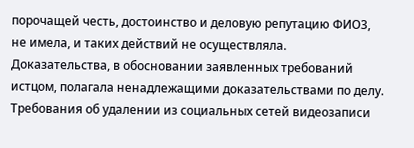порочащей честь, достоинство и деловую репутацию ФИО3, не имела, и таких действий не осуществляла. Доказательства, в обосновании заявленных требований истцом, полагала ненадлежащими доказательствами по делу. Требования об удалении из социальных сетей видеозаписи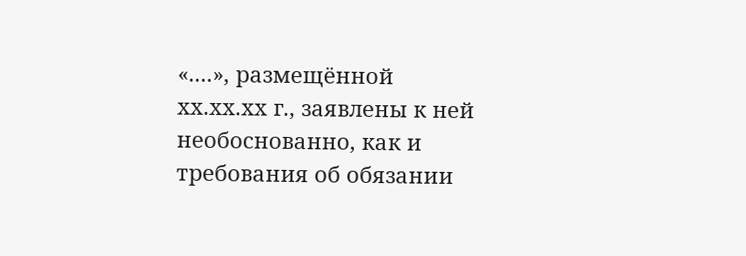«....», размещённой хх.хх.хх г., заявлены к ней необоснованно, как и требования об обязании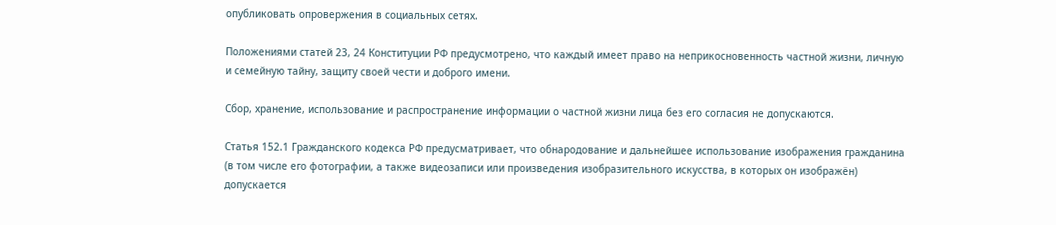опубликовать опровержения в социальных сетях.

Положениями статей 23, 24 Конституции РФ предусмотрено, что каждый имеет право на неприкосновенность частной жизни, личную и семейную тайну, защиту своей чести и доброго имени.

Сбор, хранение, использование и распространение информации о частной жизни лица без его согласия не допускаются.

Статья 152.1 Гражданского кодекса РФ предусматривает, что обнародование и дальнейшее использование изображения гражданина (в том числе его фотографии, а также видеозаписи или произведения изобразительного искусства, в которых он изображён) допускается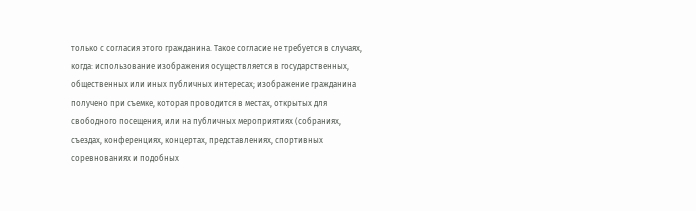только с согласия этого гражданина. Такое согласие не требуется в случаях, когда: использование изображения осуществляется в государственных, общественных или иных публичных интересах; изображение гражданина получено при съемке, которая проводится в местах, открытых для свободного посещения, или на публичных мероприятиях (собраниях, съездах, конференциях, концертах, представлениях, спортивных соревнованиях и подобных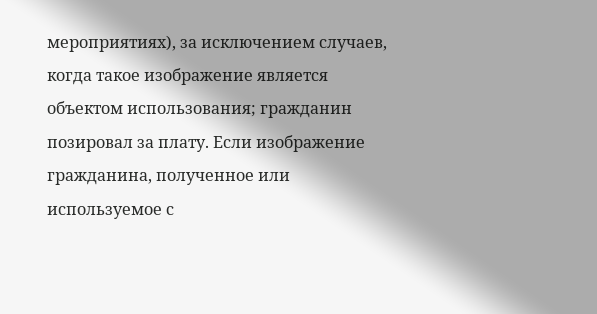мероприятиях), за исключением случаев, когда такое изображение является объектом использования; гражданин позировал за плату. Если изображение гражданина, полученное или используемое с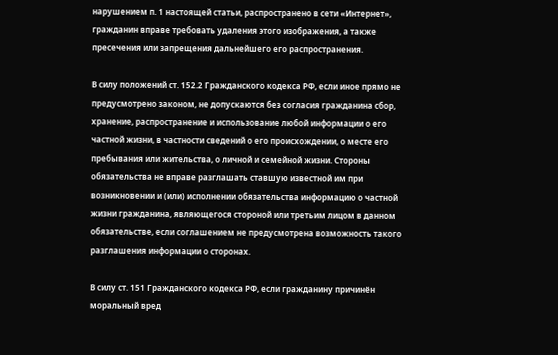нарушением п. 1 настоящей статьи, распространено в сети «Интернет», гражданин вправе требовать удаления этого изображения, а также пресечения или запрещения дальнейшего его распространения.

В силу положений ст. 152.2 Гражданского кодекса РФ, если иное прямо не предусмотрено законом, не допускаются без согласия гражданина сбор, хранение, распространение и использование любой информации о его частной жизни, в частности сведений о его происхождении, о месте его пребывания или жительства, о личной и семейной жизни. Стороны обязательства не вправе разглашать ставшую известной им при возникновении и (или) исполнении обязательства информацию о частной жизни гражданина, являющегося стороной или третьим лицом в данном обязательстве, если соглашением не предусмотрена возможность такого разглашения информации о сторонах.

В силу ст. 151 Гражданского кодекса РФ, если гражданину причинён моральный вред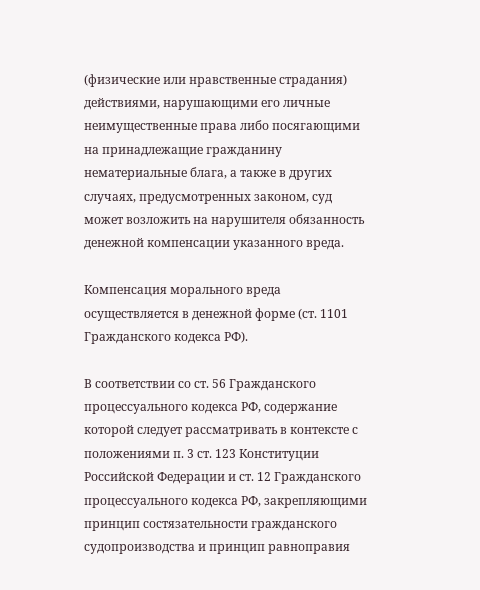(физические или нравственные страдания) действиями, нарушающими его личные неимущественные права либо посягающими на принадлежащие гражданину нематериальные блага, а также в других случаях, предусмотренных законом, суд может возложить на нарушителя обязанность денежной компенсации указанного вреда.

Компенсация морального вреда осуществляется в денежной форме (ст. 1101 Гражданского кодекса РФ).

В соответствии со ст. 56 Гражданского процессуального кодекса РФ, содержание которой следует рассматривать в контексте с положениями п. 3 ст. 123 Конституции Российской Федерации и ст. 12 Гражданского процессуального кодекса РФ, закрепляющими принцип состязательности гражданского судопроизводства и принцип равноправия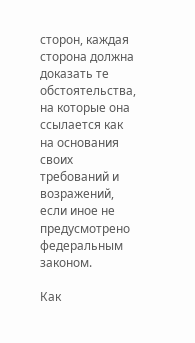сторон, каждая сторона должна доказать те обстоятельства, на которые она ссылается как на основания своих требований и возражений, если иное не предусмотрено федеральным законом.

Как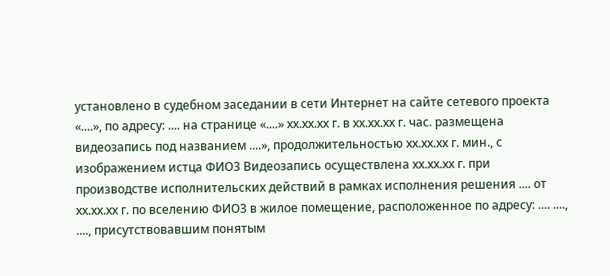установлено в судебном заседании в сети Интернет на сайте сетевого проекта «....», по адресу: .... на странице «....» хх.хх.хх г. в хх.хх.хх г. час. размещена видеозапись под названием ....», продолжительностью хх.хх.хх г. мин., с изображением истца ФИО3 Видеозапись осуществлена хх.хх.хх г. при производстве исполнительских действий в рамках исполнения решения .... от хх.хх.хх г. по вселению ФИО3 в жилое помещение, расположенное по адресу: .... ...., ...., присутствовавшим понятым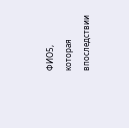ФИО5, которая впоследствии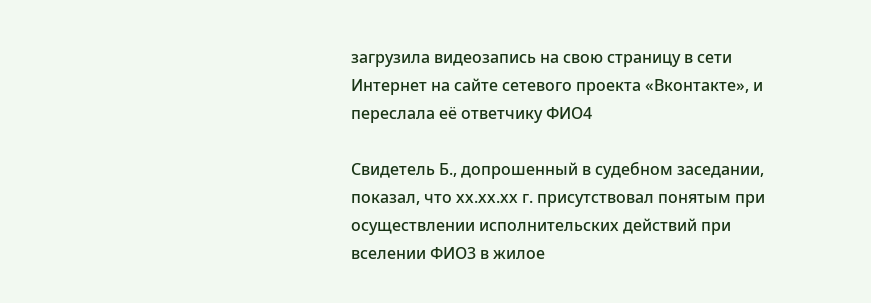загрузила видеозапись на свою страницу в сети Интернет на сайте сетевого проекта «Вконтакте», и переслала её ответчику ФИО4

Свидетель Б., допрошенный в судебном заседании, показал, что хх.хх.хх г. присутствовал понятым при осуществлении исполнительских действий при вселении ФИО3 в жилое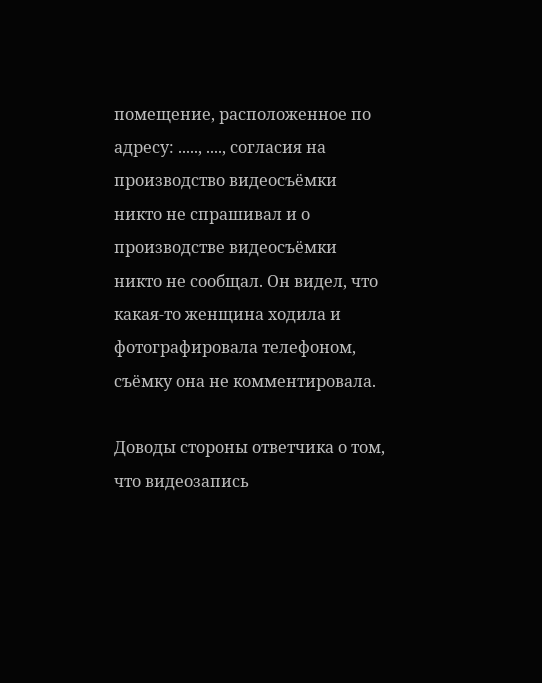помещение, расположенное по адресу: ....., ...., согласия на производство видеосъёмки никто не спрашивал и о производстве видеосъёмки никто не сообщал. Он видел, что какая-то женщина ходила и фотографировала телефоном, съёмку она не комментировала.

Доводы стороны ответчика о том, что видеозапись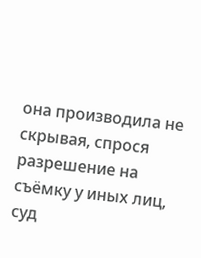она производила не скрывая, спрося разрешение на съёмку у иных лиц, суд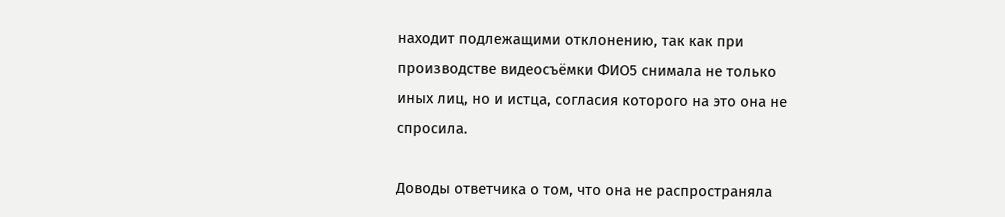находит подлежащими отклонению, так как при производстве видеосъёмки ФИО5 снимала не только иных лиц, но и истца, согласия которого на это она не спросила.

Доводы ответчика о том, что она не распространяла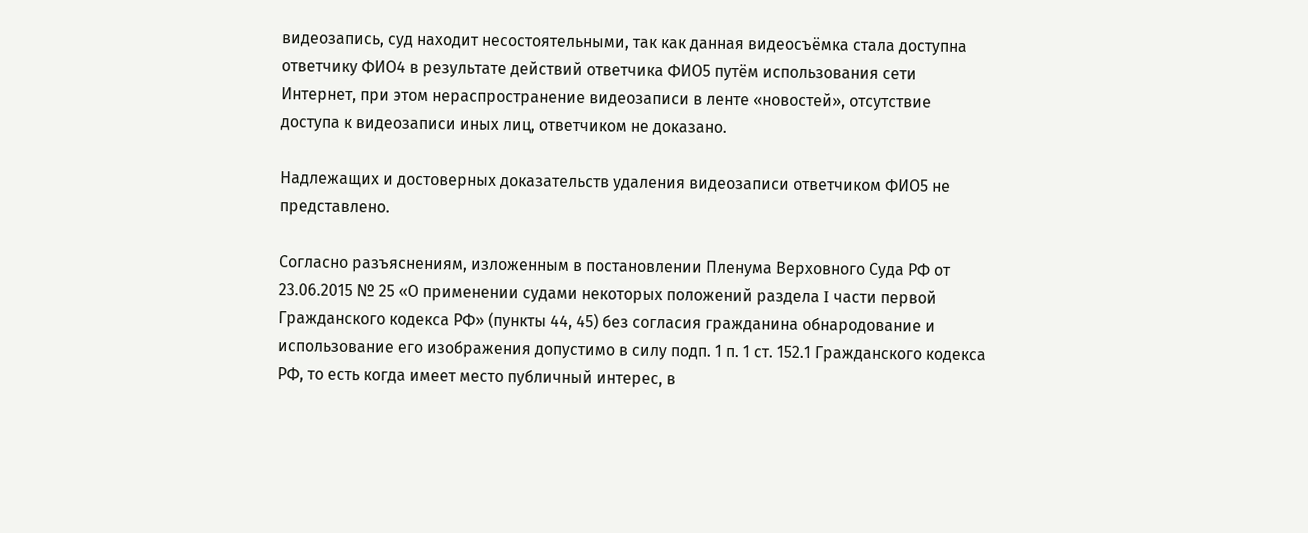видеозапись, суд находит несостоятельными, так как данная видеосъёмка стала доступна ответчику ФИО4 в результате действий ответчика ФИО5 путём использования сети Интернет, при этом нераспространение видеозаписи в ленте «новостей», отсутствие доступа к видеозаписи иных лиц, ответчиком не доказано.

Надлежащих и достоверных доказательств удаления видеозаписи ответчиком ФИО5 не представлено.

Согласно разъяснениям, изложенным в постановлении Пленума Верховного Суда РФ от 23.06.2015 № 25 «О применении судами некоторых положений раздела I части первой Гражданского кодекса РФ» (пункты 44, 45) без согласия гражданина обнародование и использование его изображения допустимо в силу подп. 1 п. 1 ст. 152.1 Гражданского кодекса РФ, то есть когда имеет место публичный интерес, в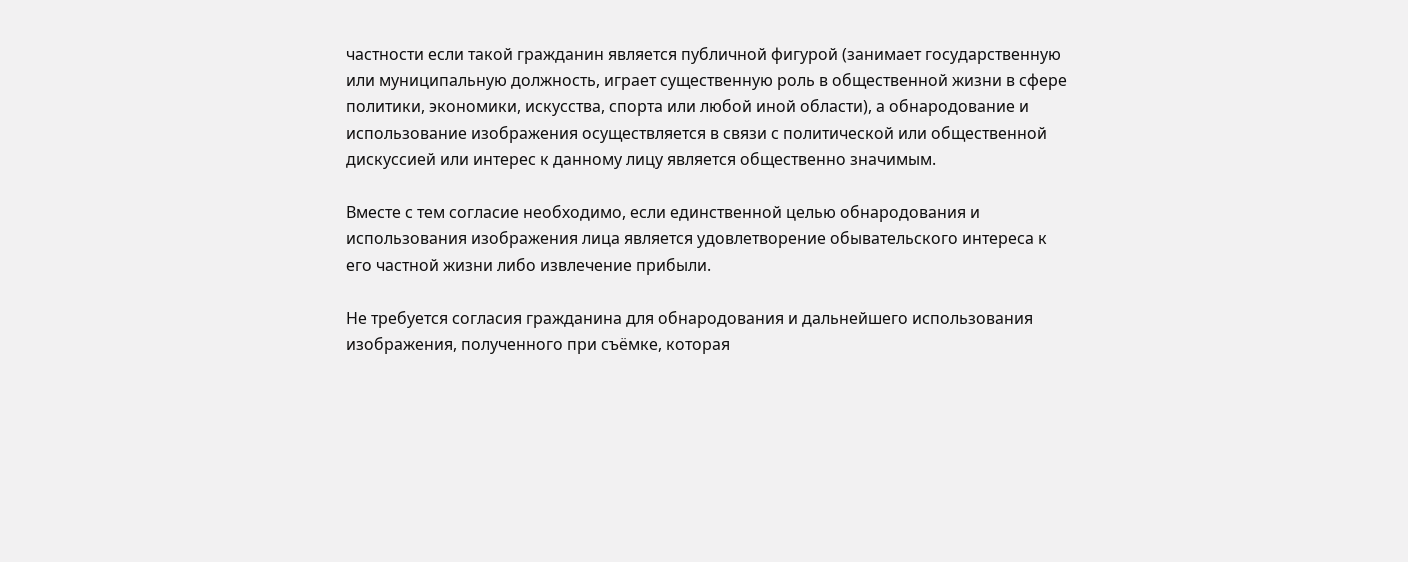частности если такой гражданин является публичной фигурой (занимает государственную или муниципальную должность, играет существенную роль в общественной жизни в сфере политики, экономики, искусства, спорта или любой иной области), а обнародование и использование изображения осуществляется в связи с политической или общественной дискуссией или интерес к данному лицу является общественно значимым.

Вместе с тем согласие необходимо, если единственной целью обнародования и использования изображения лица является удовлетворение обывательского интереса к его частной жизни либо извлечение прибыли.

Не требуется согласия гражданина для обнародования и дальнейшего использования изображения, полученного при съёмке, которая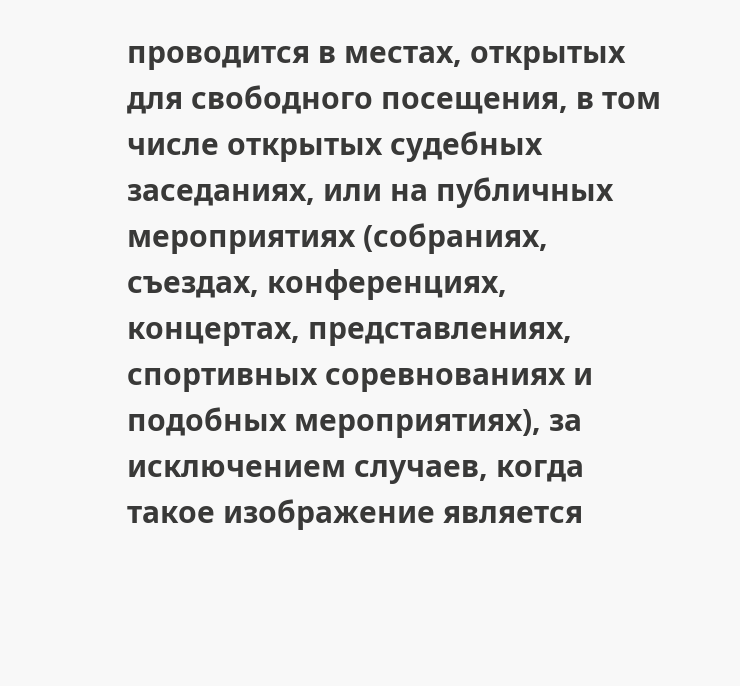проводится в местах, открытых для свободного посещения, в том числе открытых судебных заседаниях, или на публичных мероприятиях (собраниях, съездах, конференциях, концертах, представлениях, спортивных соревнованиях и подобных мероприятиях), за исключением случаев, когда такое изображение является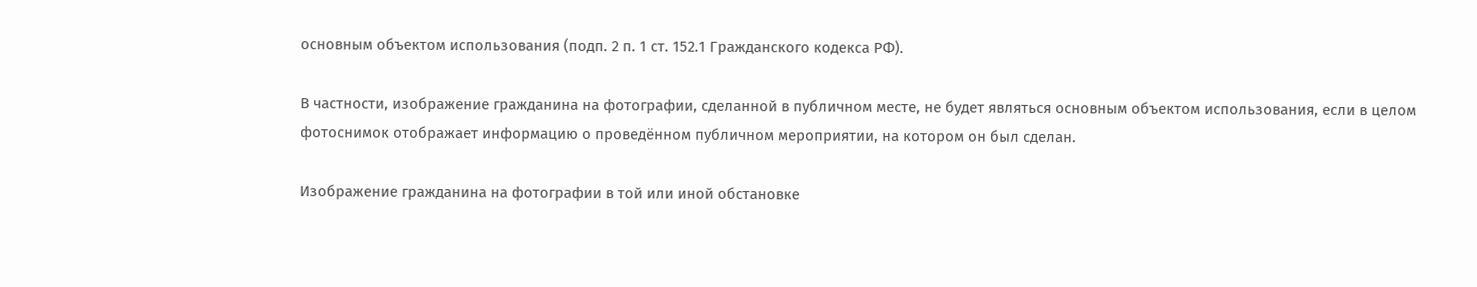основным объектом использования (подп. 2 п. 1 ст. 152.1 Гражданского кодекса РФ).

В частности, изображение гражданина на фотографии, сделанной в публичном месте, не будет являться основным объектом использования, если в целом фотоснимок отображает информацию о проведённом публичном мероприятии, на котором он был сделан.

Изображение гражданина на фотографии в той или иной обстановке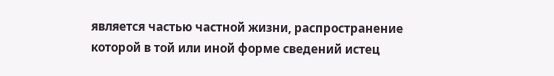является частью частной жизни, распространение которой в той или иной форме сведений истец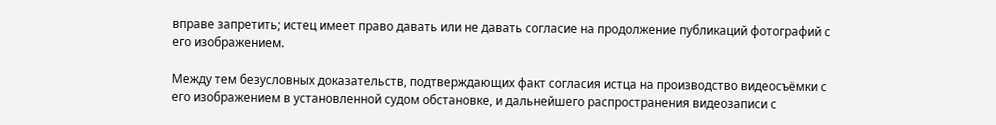вправе запретить; истец имеет право давать или не давать согласие на продолжение публикаций фотографий с его изображением.

Между тем безусловных доказательств, подтверждающих факт согласия истца на производство видеосъёмки с его изображением в установленной судом обстановке, и дальнейшего распространения видеозаписи с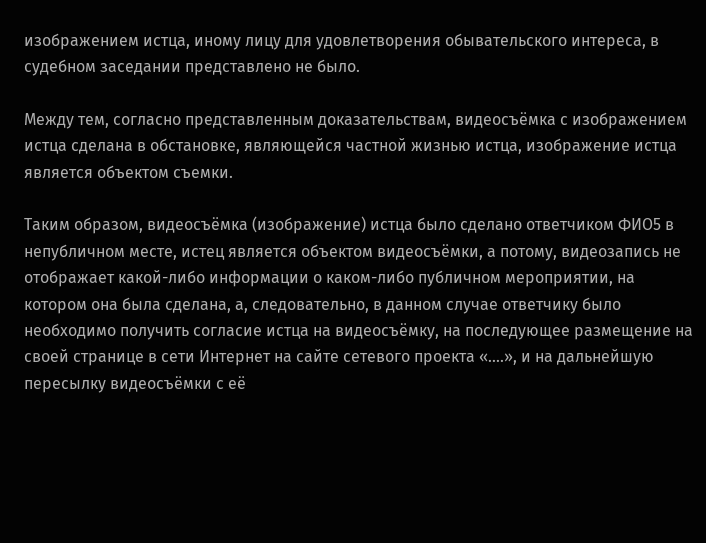изображением истца, иному лицу для удовлетворения обывательского интереса, в судебном заседании представлено не было.

Между тем, согласно представленным доказательствам, видеосъёмка с изображением истца сделана в обстановке, являющейся частной жизнью истца, изображение истца является объектом съемки.

Таким образом, видеосъёмка (изображение) истца было сделано ответчиком ФИО5 в непубличном месте, истец является объектом видеосъёмки, а потому, видеозапись не отображает какой-либо информации о каком-либо публичном мероприятии, на котором она была сделана, а, следовательно, в данном случае ответчику было необходимо получить согласие истца на видеосъёмку, на последующее размещение на своей странице в сети Интернет на сайте сетевого проекта «....», и на дальнейшую пересылку видеосъёмки с её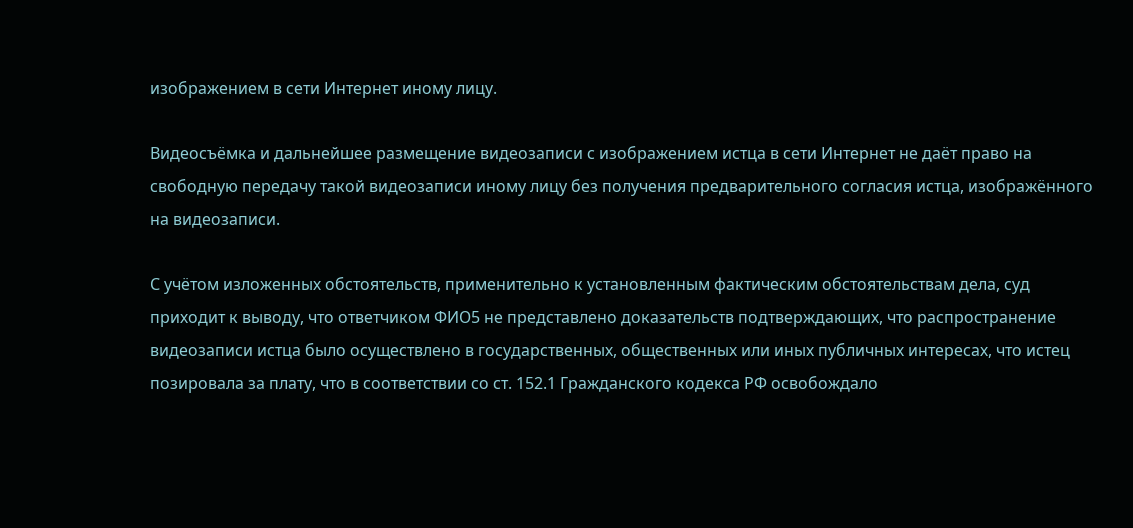изображением в сети Интернет иному лицу.

Видеосъёмка и дальнейшее размещение видеозаписи с изображением истца в сети Интернет не даёт право на свободную передачу такой видеозаписи иному лицу без получения предварительного согласия истца, изображённого на видеозаписи.

С учётом изложенных обстоятельств, применительно к установленным фактическим обстоятельствам дела, суд приходит к выводу, что ответчиком ФИО5 не представлено доказательств подтверждающих, что распространение видеозаписи истца было осуществлено в государственных, общественных или иных публичных интересах, что истец позировала за плату, что в соответствии со ст. 152.1 Гражданского кодекса РФ освобождало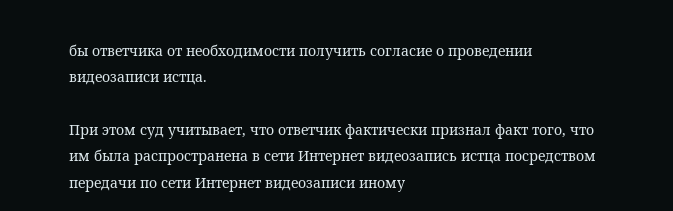бы ответчика от необходимости получить согласие о проведении видеозаписи истца.

При этом суд учитывает, что ответчик фактически признал факт того, что им была распространена в сети Интернет видеозапись истца посредством передачи по сети Интернет видеозаписи иному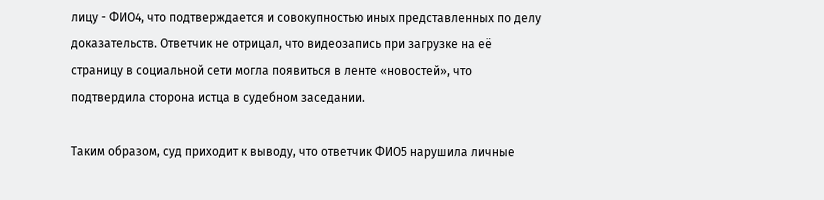лицу - ФИО4, что подтверждается и совокупностью иных представленных по делу доказательств. Ответчик не отрицал, что видеозапись при загрузке на её страницу в социальной сети могла появиться в ленте «новостей», что подтвердила сторона истца в судебном заседании.

Таким образом, суд приходит к выводу, что ответчик ФИО5 нарушила личные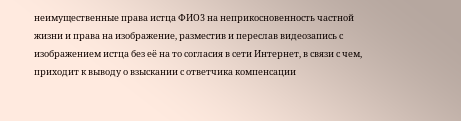неимущественные права истца ФИО3 на неприкосновенность частной жизни и права на изображение, разместив и переслав видеозапись с изображением истца без её на то согласия в сети Интернет, в связи с чем, приходит к выводу о взыскании с ответчика компенсации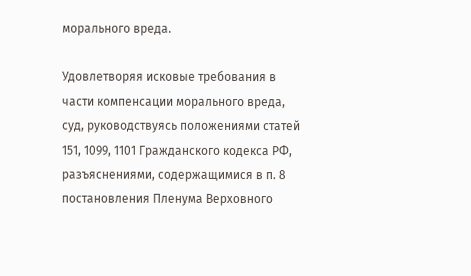морального вреда.

Удовлетворяя исковые требования в части компенсации морального вреда, суд, руководствуясь положениями статей 151, 1099, 1101 Гражданского кодекса РФ, разъяснениями, содержащимися в п. 8 постановления Пленума Верховного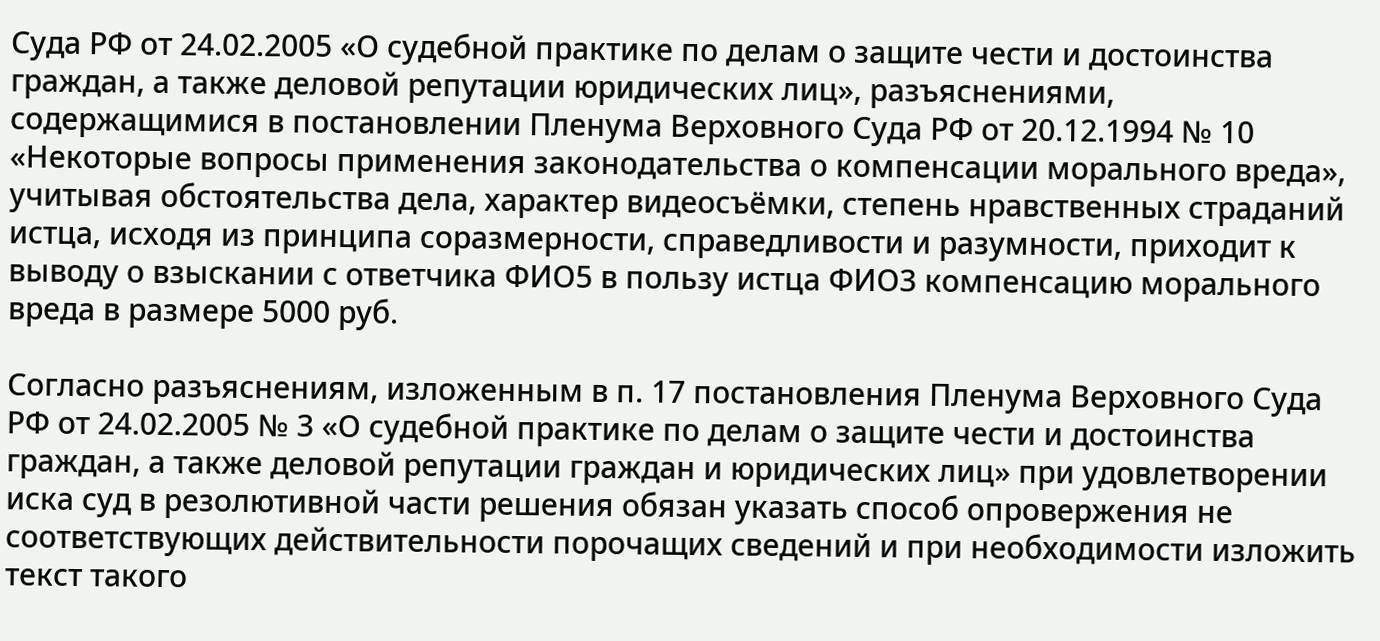Суда РФ от 24.02.2005 «О судебной практике по делам о защите чести и достоинства граждан, а также деловой репутации юридических лиц», разъяснениями, содержащимися в постановлении Пленума Верховного Суда РФ от 20.12.1994 № 10 «Некоторые вопросы применения законодательства о компенсации морального вреда», учитывая обстоятельства дела, характер видеосъёмки, степень нравственных страданий истца, исходя из принципа соразмерности, справедливости и разумности, приходит к выводу о взыскании с ответчика ФИО5 в пользу истца ФИО3 компенсацию морального вреда в размере 5000 руб.

Согласно разъяснениям, изложенным в п. 17 постановления Пленума Верховного Суда РФ от 24.02.2005 № 3 «О судебной практике по делам о защите чести и достоинства граждан, а также деловой репутации граждан и юридических лиц» при удовлетворении иска суд в резолютивной части решения обязан указать способ опровержения не соответствующих действительности порочащих сведений и при необходимости изложить текст такого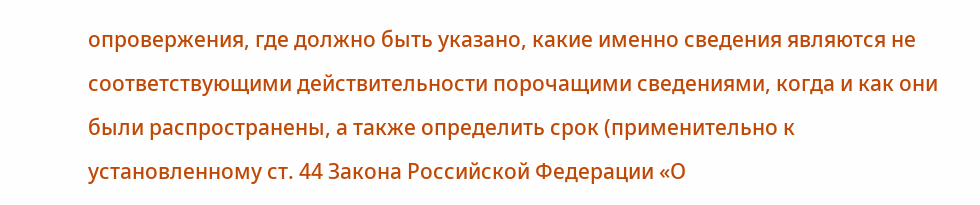опровержения, где должно быть указано, какие именно сведения являются не соответствующими действительности порочащими сведениями, когда и как они были распространены, а также определить срок (применительно к установленному ст. 44 Закона Российской Федерации «О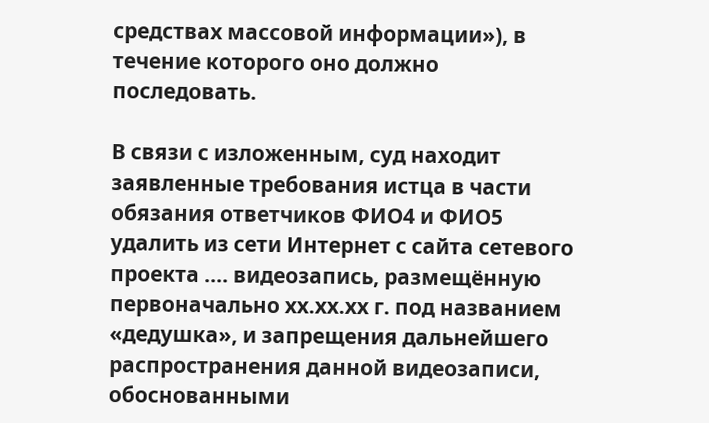средствах массовой информации»), в течение которого оно должно последовать.

В связи с изложенным, суд находит заявленные требования истца в части обязания ответчиков ФИО4 и ФИО5 удалить из сети Интернет с сайта сетевого проекта .... видеозапись, размещённую первоначально хх.хх.хх г. под названием «дедушка», и запрещения дальнейшего распространения данной видеозаписи, обоснованными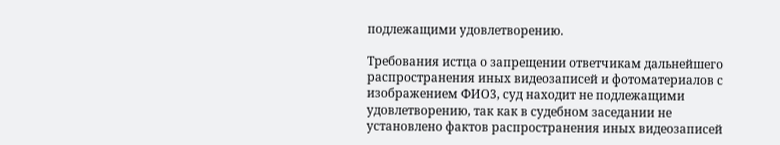подлежащими удовлетворению.

Требования истца о запрещении ответчикам дальнейшего распространения иных видеозаписей и фотоматериалов с изображением ФИО3, суд находит не подлежащими удовлетворению, так как в судебном заседании не установлено фактов распространения иных видеозаписей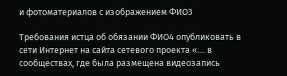и фотоматериалов с изображением ФИО3

Требования истца об обязании ФИО4 опубликовать в сети Интернет на сайта сетевого проекта «.... в сообществах, где была размещена видеозапись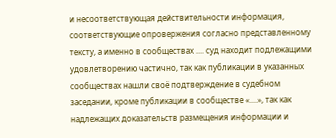и несоответствующая действительности информация, соответствующие опровержения согласно представленному тексту, а именно в сообществах .... суд находит подлежащими удовлетворению частично, так как публикации в указанных сообществах нашли своё подтверждение в судебном заседании, кроме публикации в сообществе «....», так как надлежащих доказательств размещения информации и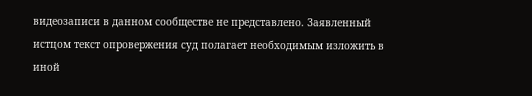видеозаписи в данном сообществе не представлено. Заявленный истцом текст опровержения суд полагает необходимым изложить в иной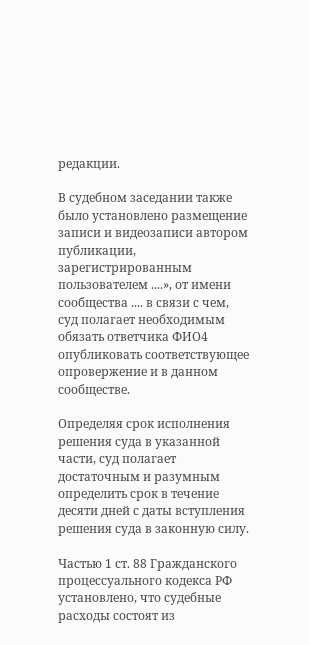редакции.

В судебном заседании также было установлено размещение записи и видеозаписи автором публикации, зарегистрированным пользователем ....», от имени сообщества .... в связи с чем, суд полагает необходимым обязать ответчика ФИО4 опубликовать соответствующее опровержение и в данном сообществе.

Определяя срок исполнения решения суда в указанной части, суд полагает достаточным и разумным определить срок в течение десяти дней с даты вступления решения суда в законную силу.

Частью 1 ст. 88 Гражданского процессуального кодекса РФ установлено, что судебные расходы состоят из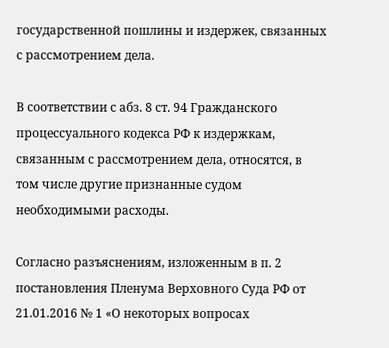государственной пошлины и издержек, связанных с рассмотрением дела.

В соответствии с абз. 8 ст. 94 Гражданского процессуального кодекса РФ к издержкам, связанным с рассмотрением дела, относятся, в том числе другие признанные судом необходимыми расходы.

Согласно разъяснениям, изложенным в п. 2 постановления Пленума Верховного Суда РФ от 21.01.2016 № 1 «О некоторых вопросах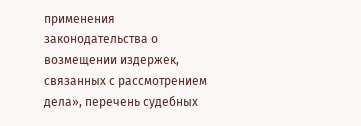применения законодательства о возмещении издержек, связанных с рассмотрением дела», перечень судебных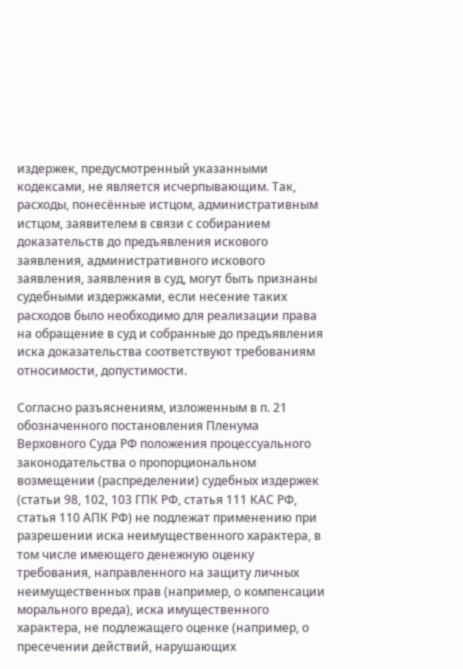издержек, предусмотренный указанными кодексами, не является исчерпывающим. Так, расходы, понесённые истцом, административным истцом, заявителем в связи с собиранием доказательств до предъявления искового заявления, административного искового заявления, заявления в суд, могут быть признаны судебными издержками, если несение таких расходов было необходимо для реализации права на обращение в суд и собранные до предъявления иска доказательства соответствуют требованиям относимости, допустимости.

Согласно разъяснениям, изложенным в п. 21 обозначенного постановления Пленума Верховного Суда РФ положения процессуального законодательства о пропорциональном возмещении (распределении) судебных издержек (статьи 98, 102, 103 ГПК РФ, статья 111 КАС РФ, статья 110 АПК РФ) не подлежат применению при разрешении иска неимущественного характера, в том числе имеющего денежную оценку требования, направленного на защиту личных неимущественных прав (например, о компенсации морального вреда), иска имущественного характера, не подлежащего оценке (например, о пресечении действий, нарушающих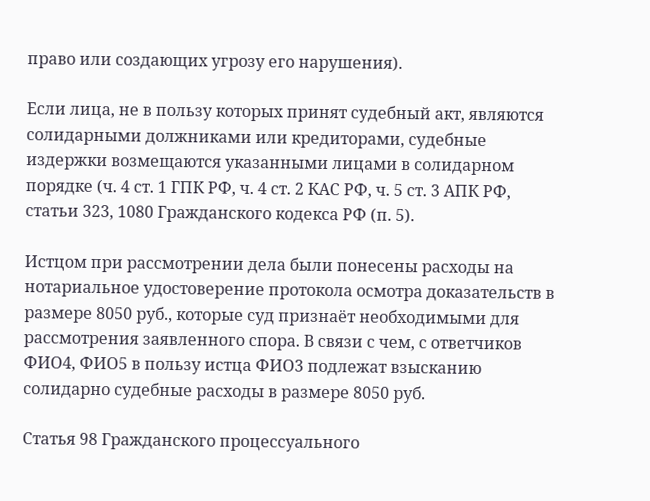право или создающих угрозу его нарушения).

Если лица, не в пользу которых принят судебный акт, являются солидарными должниками или кредиторами, судебные издержки возмещаются указанными лицами в солидарном порядке (ч. 4 ст. 1 ГПК РФ, ч. 4 ст. 2 КАС РФ, ч. 5 ст. 3 АПК РФ, статьи 323, 1080 Гражданского кодекса РФ (п. 5).

Истцом при рассмотрении дела были понесены расходы на нотариальное удостоверение протокола осмотра доказательств в размере 8050 руб., которые суд признаёт необходимыми для рассмотрения заявленного спора. В связи с чем, с ответчиков ФИО4, ФИО5 в пользу истца ФИО3 подлежат взысканию солидарно судебные расходы в размере 8050 руб.

Статья 98 Гражданского процессуального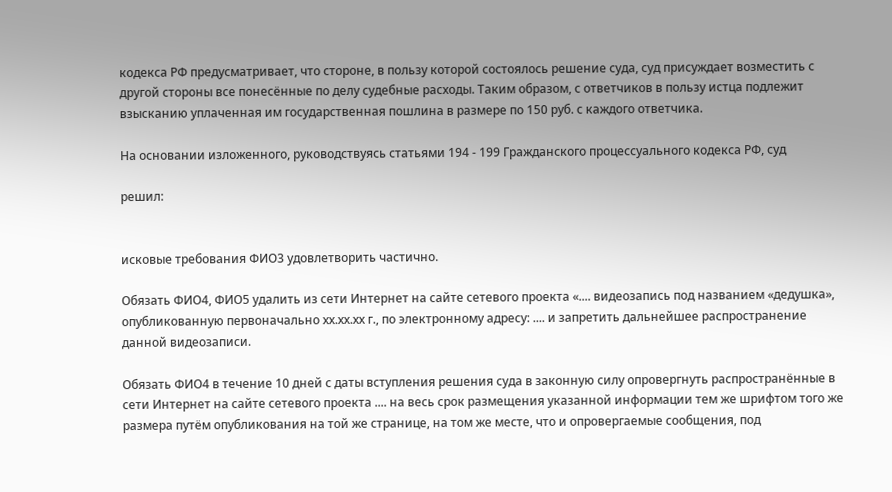кодекса РФ предусматривает, что стороне, в пользу которой состоялось решение суда, суд присуждает возместить с другой стороны все понесённые по делу судебные расходы. Таким образом, с ответчиков в пользу истца подлежит взысканию уплаченная им государственная пошлина в размере по 150 руб. с каждого ответчика.

На основании изложенного, руководствуясь статьями 194 - 199 Гражданского процессуального кодекса РФ, суд

решил:


исковые требования ФИО3 удовлетворить частично.

Обязать ФИО4, ФИО5 удалить из сети Интернет на сайте сетевого проекта «.... видеозапись под названием «дедушка», опубликованную первоначально хх.хх.хх г., по электронному адресу: .... и запретить дальнейшее распространение данной видеозаписи.

Обязать ФИО4 в течение 10 дней с даты вступления решения суда в законную силу опровергнуть распространённые в сети Интернет на сайте сетевого проекта .... на весь срок размещения указанной информации тем же шрифтом того же размера путём опубликования на той же странице, на том же месте, что и опровергаемые сообщения, под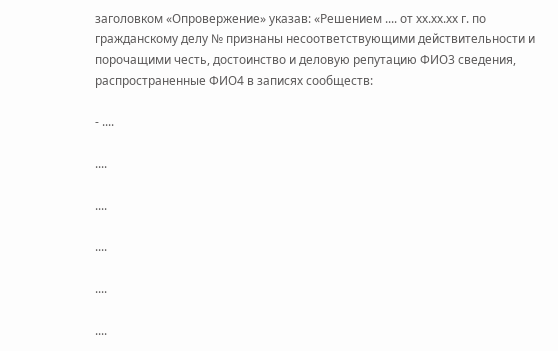заголовком «Опровержение» указав: «Решением .... от хх.хх.хх г. по гражданскому делу № признаны несоответствующими действительности и порочащими честь, достоинство и деловую репутацию ФИО3 сведения, распространенные ФИО4 в записях сообществ:

- ....

....

....

....

....

....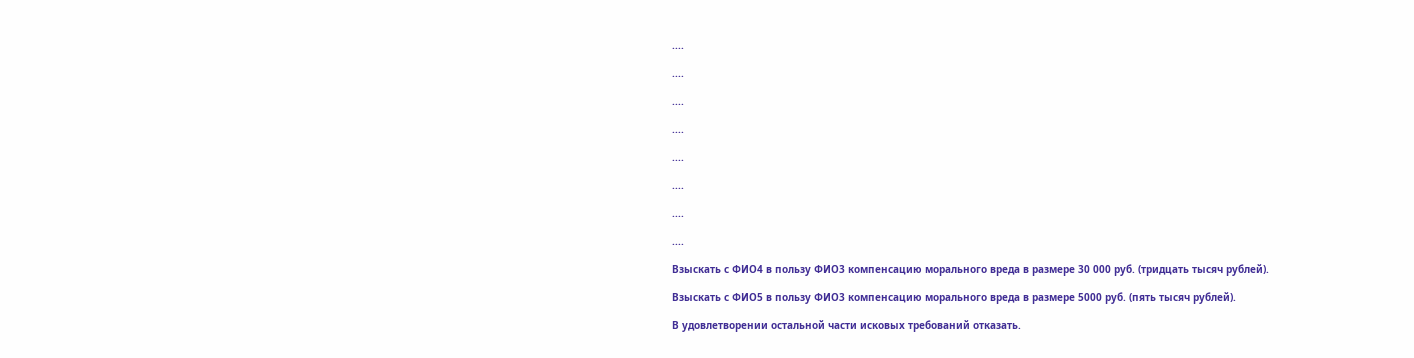....

....

....

....

....

....

....

....

Взыскать с ФИО4 в пользу ФИО3 компенсацию морального вреда в размере 30 000 руб. (тридцать тысяч рублей).

Взыскать с ФИО5 в пользу ФИО3 компенсацию морального вреда в размере 5000 руб. (пять тысяч рублей).

В удовлетворении остальной части исковых требований отказать.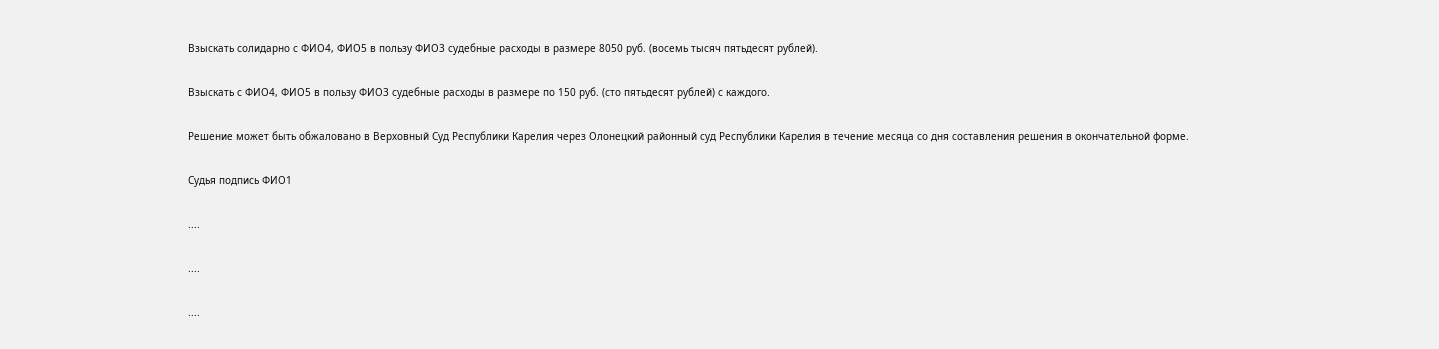Взыскать солидарно с ФИО4, ФИО5 в пользу ФИО3 судебные расходы в размере 8050 руб. (восемь тысяч пятьдесят рублей).

Взыскать с ФИО4, ФИО5 в пользу ФИО3 судебные расходы в размере по 150 руб. (сто пятьдесят рублей) с каждого.

Решение может быть обжаловано в Верховный Суд Республики Карелия через Олонецкий районный суд Республики Карелия в течение месяца со дня составления решения в окончательной форме.

Судья подпись ФИО1

....

....

....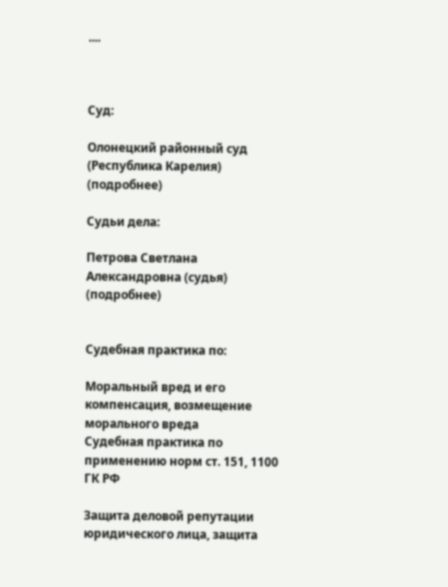....



Суд:

Олонецкий районный суд (Республика Карелия) (подробнее)

Судьи дела:

Петрова Светлана Александровна (судья) (подробнее)


Судебная практика по:

Моральный вред и его компенсация, возмещение морального вреда
Судебная практика по применению норм ст. 151, 1100 ГК РФ

Защита деловой репутации юридического лица, защита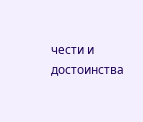чести и достоинства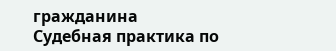гражданина
Судебная практика по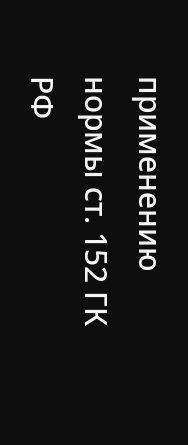применению нормы ст. 152 ГК РФ